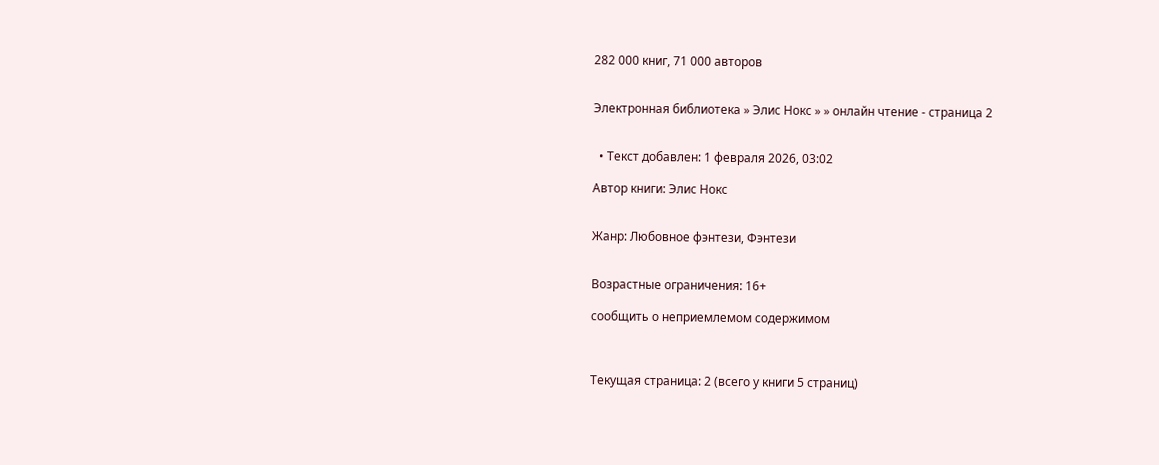282 000 книг, 71 000 авторов


Электронная библиотека » Элис Нокс » » онлайн чтение - страница 2


  • Текст добавлен: 1 февраля 2026, 03:02

Автор книги: Элис Нокс


Жанр: Любовное фэнтези, Фэнтези


Возрастные ограничения: 16+

сообщить о неприемлемом содержимом



Текущая страница: 2 (всего у книги 5 страниц)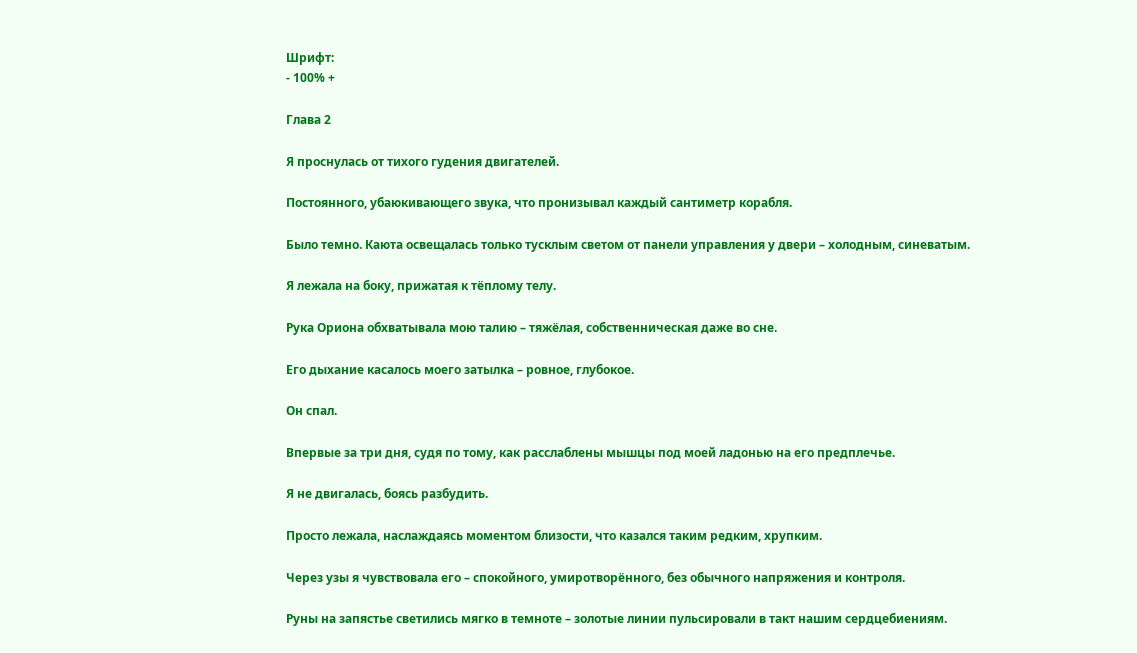Шрифт:
- 100% +

Глава 2

Я проснулась от тихого гудения двигателей.

Постоянного, убаюкивающего звука, что пронизывал каждый сантиметр корабля.

Было темно. Каюта освещалась только тусклым светом от панели управления у двери – холодным, синеватым.

Я лежала на боку, прижатая к тёплому телу.

Рука Ориона обхватывала мою талию – тяжёлая, собственническая даже во сне.

Его дыхание касалось моего затылка – ровное, глубокое.

Он спал.

Впервые за три дня, судя по тому, как расслаблены мышцы под моей ладонью на его предплечье.

Я не двигалась, боясь разбудить.

Просто лежала, наслаждаясь моментом близости, что казался таким редким, хрупким.

Через узы я чувствовала его – спокойного, умиротворённого, без обычного напряжения и контроля.

Руны на запястье светились мягко в темноте – золотые линии пульсировали в такт нашим сердцебиениям.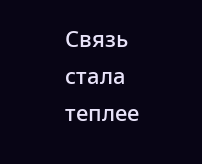Связь стала теплее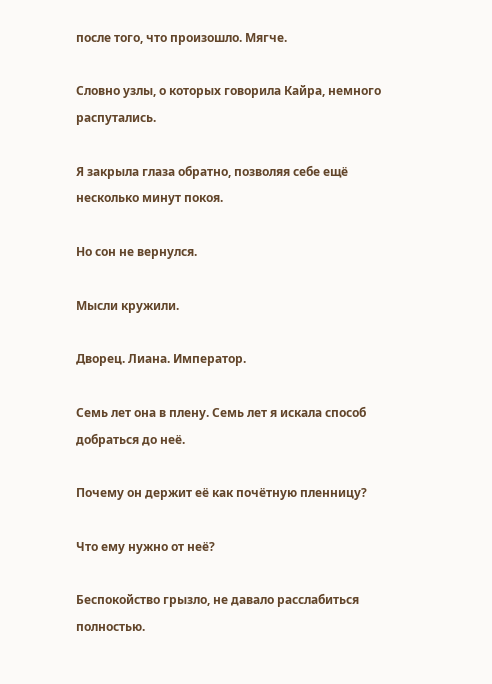после того, что произошло. Мягче.

Словно узлы, о которых говорила Кайра, немного распутались.

Я закрыла глаза обратно, позволяя себе ещё несколько минут покоя.

Но сон не вернулся.

Мысли кружили.

Дворец. Лиана. Император.

Семь лет она в плену. Семь лет я искала способ добраться до неё.

Почему он держит её как почётную пленницу?

Что ему нужно от неё?

Беспокойство грызло, не давало расслабиться полностью.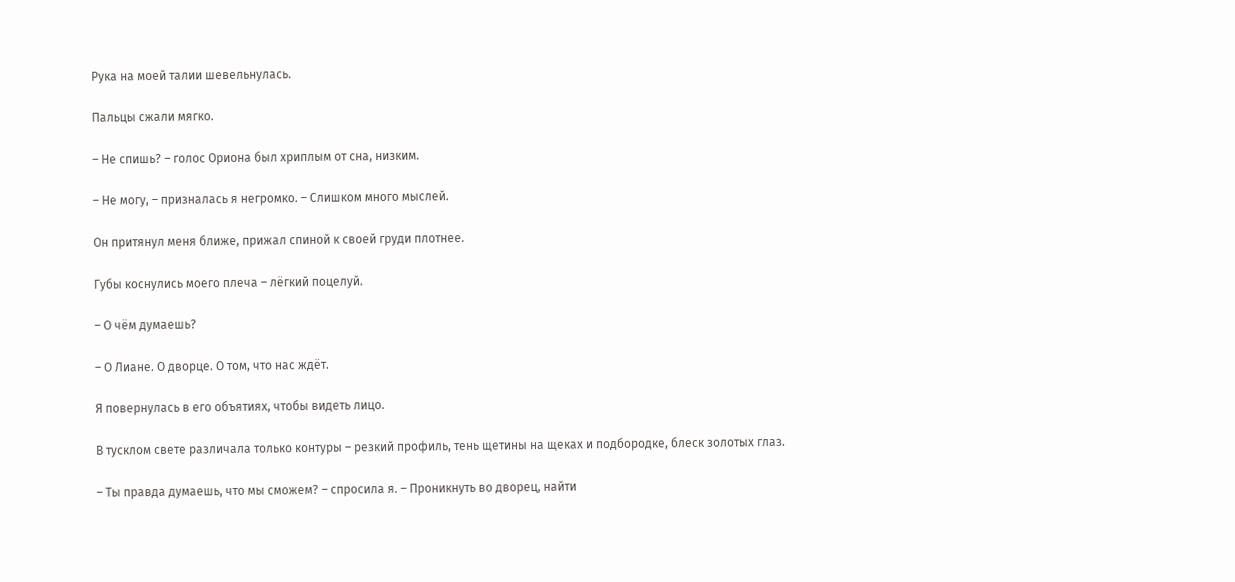Рука на моей талии шевельнулась.

Пальцы сжали мягко.

– Не спишь? – голос Ориона был хриплым от сна, низким.

– Не могу, – призналась я негромко. – Слишком много мыслей.

Он притянул меня ближе, прижал спиной к своей груди плотнее.

Губы коснулись моего плеча – лёгкий поцелуй.

– О чём думаешь?

– О Лиане. О дворце. О том, что нас ждёт.

Я повернулась в его объятиях, чтобы видеть лицо.

В тусклом свете различала только контуры – резкий профиль, тень щетины на щеках и подбородке, блеск золотых глаз.

– Ты правда думаешь, что мы сможем? – спросила я. – Проникнуть во дворец, найти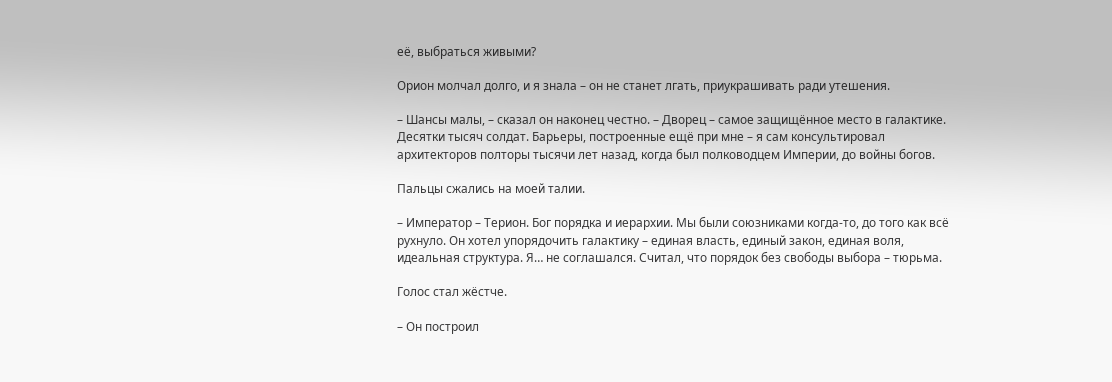её, выбраться живыми?

Орион молчал долго, и я знала – он не станет лгать, приукрашивать ради утешения.

– Шансы малы, – сказал он наконец честно. – Дворец – самое защищённое место в галактике. Десятки тысяч солдат. Барьеры, построенные ещё при мне – я сам консультировал архитекторов полторы тысячи лет назад, когда был полководцем Империи, до войны богов.

Пальцы сжались на моей талии.

– Император – Терион. Бог порядка и иерархии. Мы были союзниками когда-то, до того как всё рухнуло. Он хотел упорядочить галактику – единая власть, единый закон, единая воля, идеальная структура. Я… не соглашался. Считал, что порядок без свободы выбора – тюрьма.

Голос стал жёстче.

– Он построил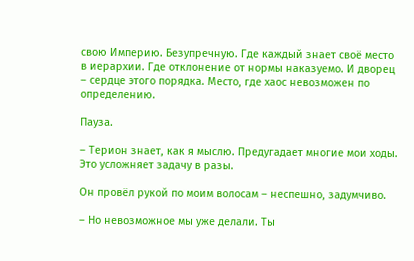свою Империю. Безупречную. Где каждый знает своё место в иерархии. Где отклонение от нормы наказуемо. И дворец – сердце этого порядка. Место, где хаос невозможен по определению.

Пауза.

– Терион знает, как я мыслю. Предугадает многие мои ходы. Это усложняет задачу в разы.

Он провёл рукой по моим волосам – неспешно, задумчиво.

– Но невозможное мы уже делали. Ты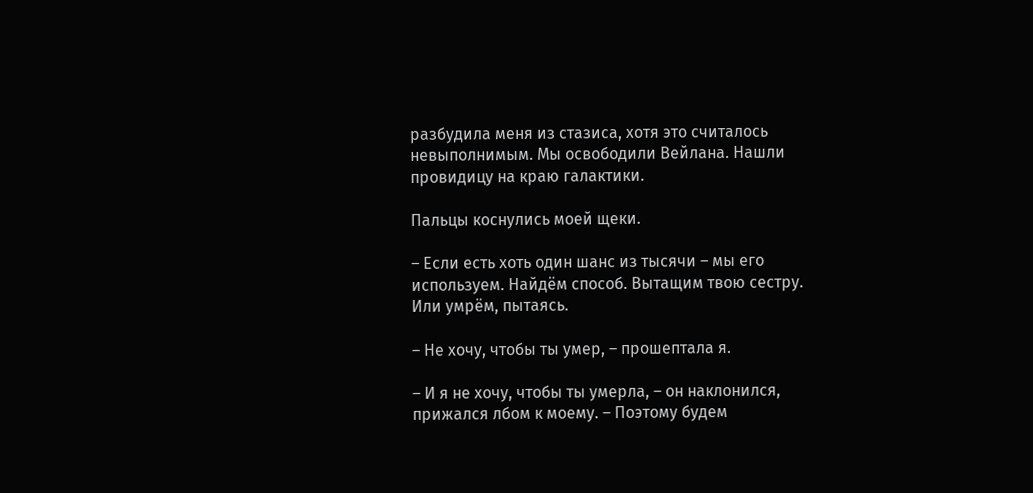разбудила меня из стазиса, хотя это считалось невыполнимым. Мы освободили Вейлана. Нашли провидицу на краю галактики.

Пальцы коснулись моей щеки.

– Если есть хоть один шанс из тысячи – мы его используем. Найдём способ. Вытащим твою сестру. Или умрём, пытаясь.

– Не хочу, чтобы ты умер, – прошептала я.

– И я не хочу, чтобы ты умерла, – он наклонился, прижался лбом к моему. – Поэтому будем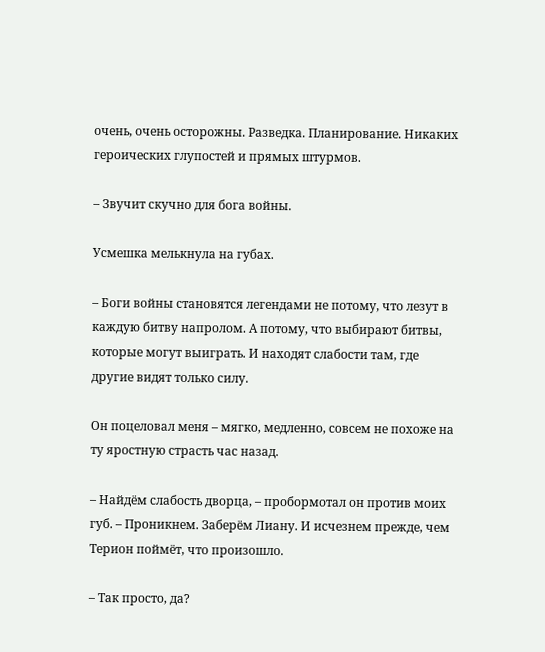очень, очень осторожны. Разведка. Планирование. Никаких героических глупостей и прямых штурмов.

– Звучит скучно для бога войны.

Усмешка мелькнула на губах.

– Боги войны становятся легендами не потому, что лезут в каждую битву напролом. А потому, что выбирают битвы, которые могут выиграть. И находят слабости там, где другие видят только силу.

Он поцеловал меня – мягко, медленно, совсем не похоже на ту яростную страсть час назад.

– Найдём слабость дворца, – пробормотал он против моих губ. – Проникнем. Заберём Лиану. И исчезнем прежде, чем Терион поймёт, что произошло.

– Так просто, да?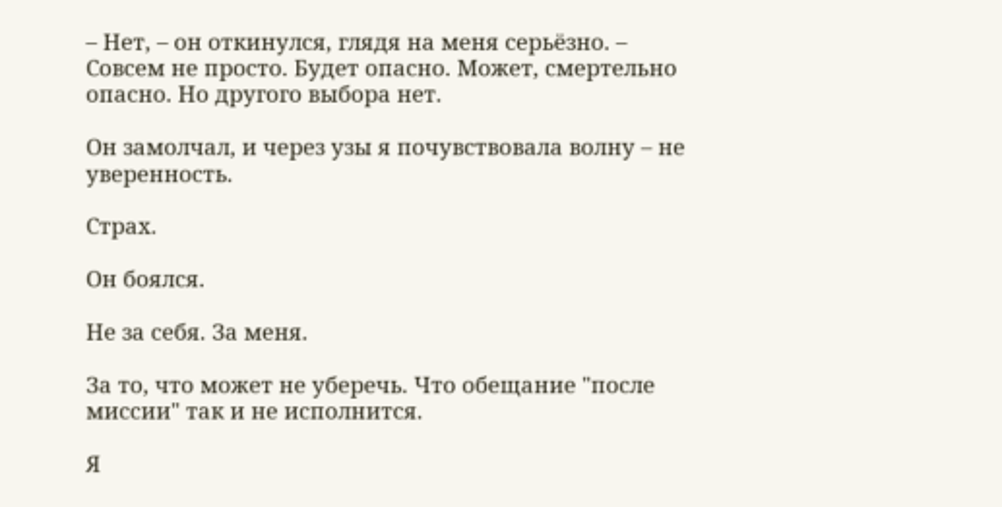– Нет, – он откинулся, глядя на меня серьёзно. – Совсем не просто. Будет опасно. Может, смертельно опасно. Но другого выбора нет.

Он замолчал, и через узы я почувствовала волну – не уверенность.

Страх.

Он боялся.

Не за себя. За меня.

За то, что может не уберечь. Что обещание "после миссии" так и не исполнится.

Я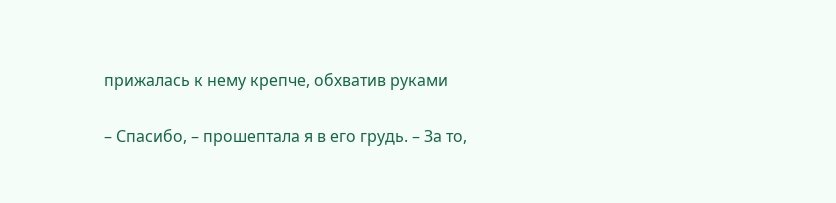прижалась к нему крепче, обхватив руками

– Спасибо, – прошептала я в его грудь. – За то,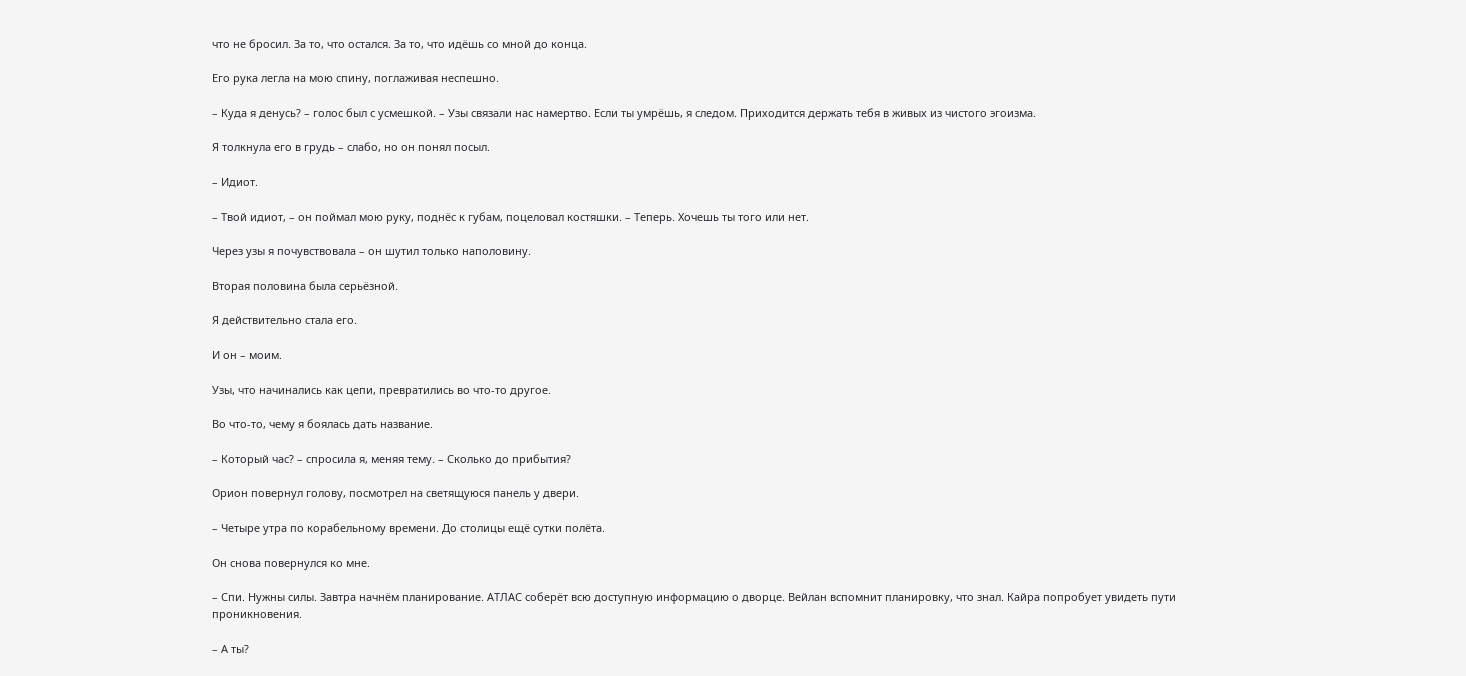что не бросил. За то, что остался. За то, что идёшь со мной до конца.

Его рука легла на мою спину, поглаживая неспешно.

– Куда я денусь? – голос был с усмешкой. – Узы связали нас намертво. Если ты умрёшь, я следом. Приходится держать тебя в живых из чистого эгоизма.

Я толкнула его в грудь – слабо, но он понял посыл.

– Идиот.

– Твой идиот, – он поймал мою руку, поднёс к губам, поцеловал костяшки. – Теперь. Хочешь ты того или нет.

Через узы я почувствовала – он шутил только наполовину.

Вторая половина была серьёзной.

Я действительно стала его.

И он – моим.

Узы, что начинались как цепи, превратились во что-то другое.

Во что-то, чему я боялась дать название.

– Который час? – спросила я, меняя тему. – Сколько до прибытия?

Орион повернул голову, посмотрел на светящуюся панель у двери.

– Четыре утра по корабельному времени. До столицы ещё сутки полёта.

Он снова повернулся ко мне.

– Спи. Нужны силы. Завтра начнём планирование. АТЛАС соберёт всю доступную информацию о дворце. Вейлан вспомнит планировку, что знал. Кайра попробует увидеть пути проникновения.

– А ты?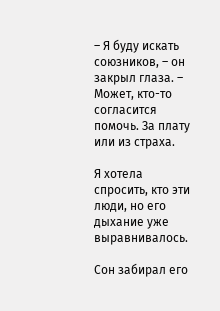– Я буду искать союзников, – он закрыл глаза. – Может, кто-то согласится помочь. За плату или из страха.

Я хотела спросить, кто эти люди, но его дыхание уже выравнивалось.

Сон забирал его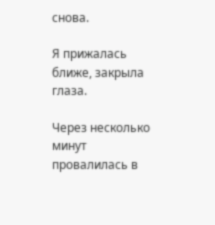снова.

Я прижалась ближе, закрыла глаза.

Через несколько минут провалилась в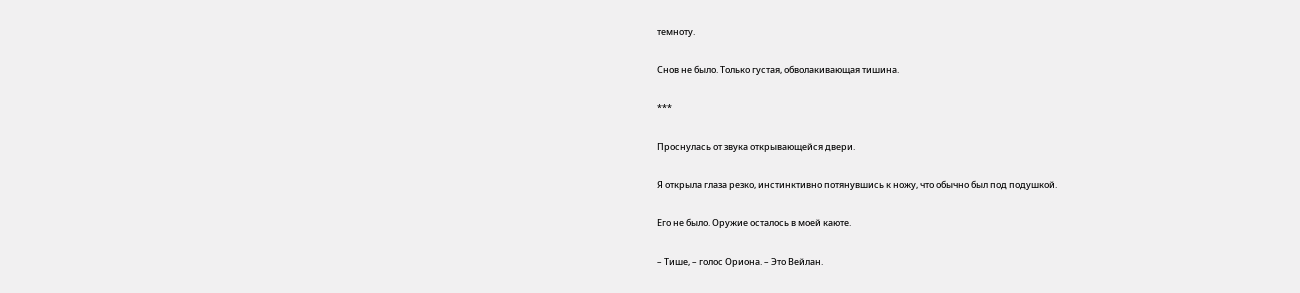темноту.

Снов не было. Только густая, обволакивающая тишина.

***

Проснулась от звука открывающейся двери.

Я открыла глаза резко, инстинктивно потянувшись к ножу, что обычно был под подушкой.

Его не было. Оружие осталось в моей каюте.

– Тише, – голос Ориона. – Это Вейлан.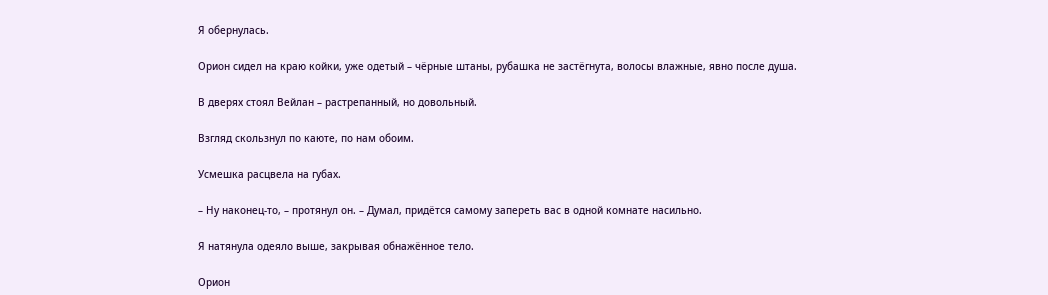Я обернулась.

Орион сидел на краю койки, уже одетый – чёрные штаны, рубашка не застёгнута, волосы влажные, явно после душа.

В дверях стоял Вейлан – растрепанный, но довольный.

Взгляд скользнул по каюте, по нам обоим.

Усмешка расцвела на губах.

– Ну наконец-то, – протянул он. – Думал, придётся самому запереть вас в одной комнате насильно.

Я натянула одеяло выше, закрывая обнажённое тело.

Орион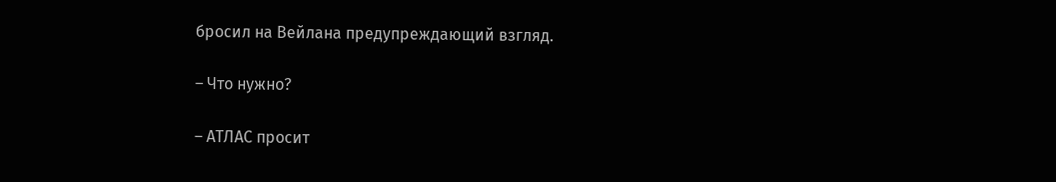бросил на Вейлана предупреждающий взгляд.

– Что нужно?

– АТЛАС просит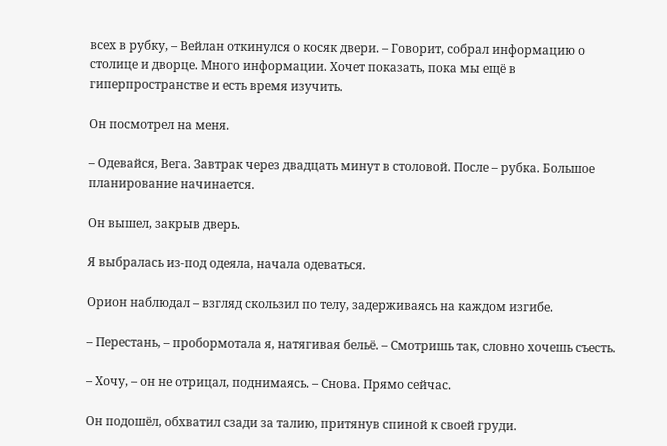всех в рубку, – Вейлан откинулся о косяк двери. – Говорит, собрал информацию о столице и дворце. Много информации. Хочет показать, пока мы ещё в гиперпространстве и есть время изучить.

Он посмотрел на меня.

– Одевайся, Вега. Завтрак через двадцать минут в столовой. После – рубка. Большое планирование начинается.

Он вышел, закрыв дверь.

Я выбралась из-под одеяла, начала одеваться.

Орион наблюдал – взгляд скользил по телу, задерживаясь на каждом изгибе.

– Перестань, – пробормотала я, натягивая бельё. – Смотришь так, словно хочешь съесть.

– Хочу, – он не отрицал, поднимаясь. – Снова. Прямо сейчас.

Он подошёл, обхватил сзади за талию, притянув спиной к своей груди.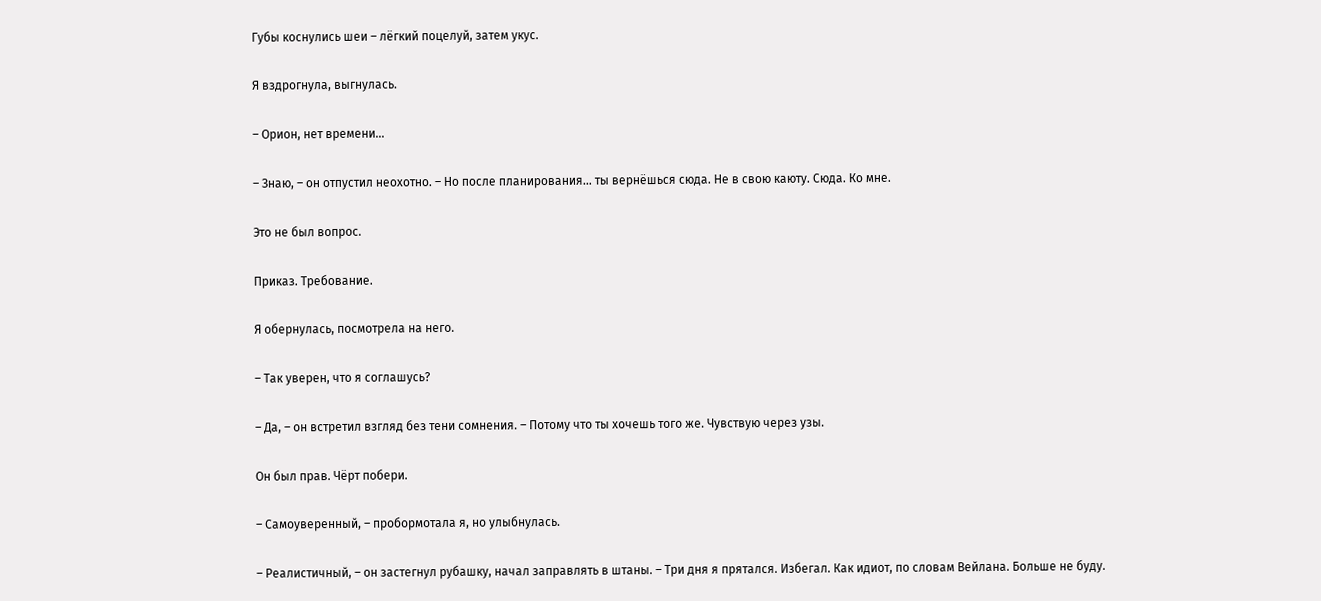Губы коснулись шеи – лёгкий поцелуй, затем укус.

Я вздрогнула, выгнулась.

– Орион, нет времени…

– Знаю, – он отпустил неохотно. – Но после планирования… ты вернёшься сюда. Не в свою каюту. Сюда. Ко мне.

Это не был вопрос.

Приказ. Требование.

Я обернулась, посмотрела на него.

– Так уверен, что я соглашусь?

– Да, – он встретил взгляд без тени сомнения. – Потому что ты хочешь того же. Чувствую через узы.

Он был прав. Чёрт побери.

– Самоуверенный, – пробормотала я, но улыбнулась.

– Реалистичный, – он застегнул рубашку, начал заправлять в штаны. – Три дня я прятался. Избегал. Как идиот, по словам Вейлана. Больше не буду.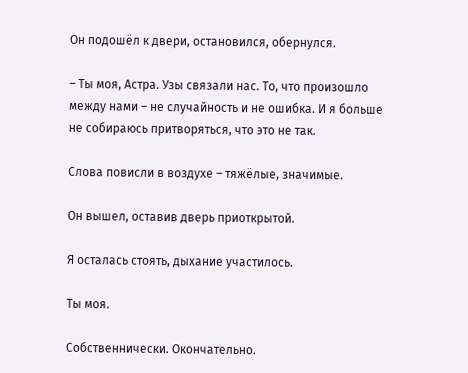Он подошёл к двери, остановился, обернулся.

– Ты моя, Астра. Узы связали нас. То, что произошло между нами – не случайность и не ошибка. И я больше не собираюсь притворяться, что это не так.

Слова повисли в воздухе – тяжёлые, значимые.

Он вышел, оставив дверь приоткрытой.

Я осталась стоять, дыхание участилось.

Ты моя.

Собственнически. Окончательно.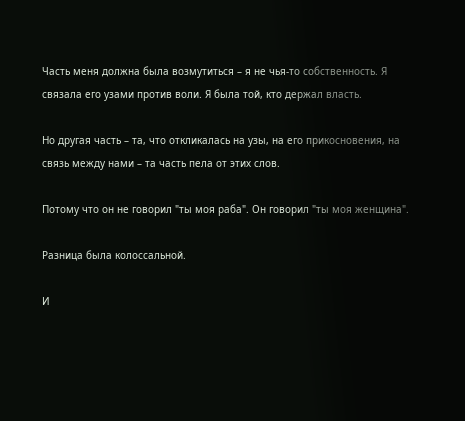Часть меня должна была возмутиться – я не чья-то собственность. Я связала его узами против воли. Я была той, кто держал власть.

Но другая часть – та, что откликалась на узы, на его прикосновения, на связь между нами – та часть пела от этих слов.

Потому что он не говорил "ты моя раба". Он говорил "ты моя женщина".

Разница была колоссальной.

И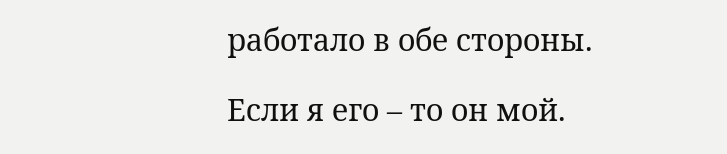работало в обе стороны.

Если я его – то он мой.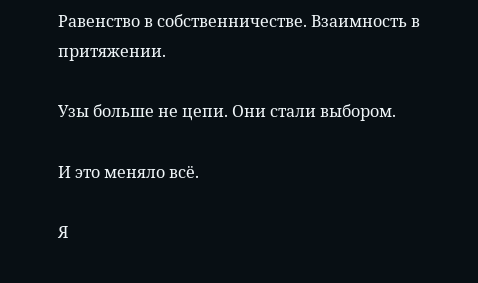Равенство в собственничестве. Взаимность в притяжении.

Узы больше не цепи. Они стали выбором.

И это меняло всё.

Я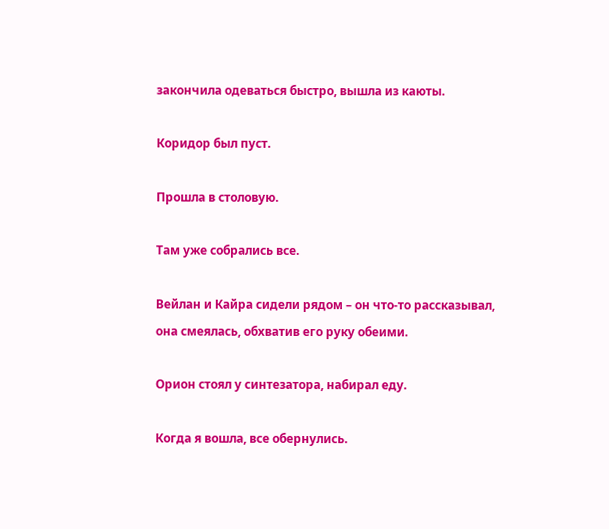закончила одеваться быстро, вышла из каюты.

Коридор был пуст.

Прошла в столовую.

Там уже собрались все.

Вейлан и Кайра сидели рядом – он что-то рассказывал, она смеялась, обхватив его руку обеими.

Орион стоял у синтезатора, набирал еду.

Когда я вошла, все обернулись.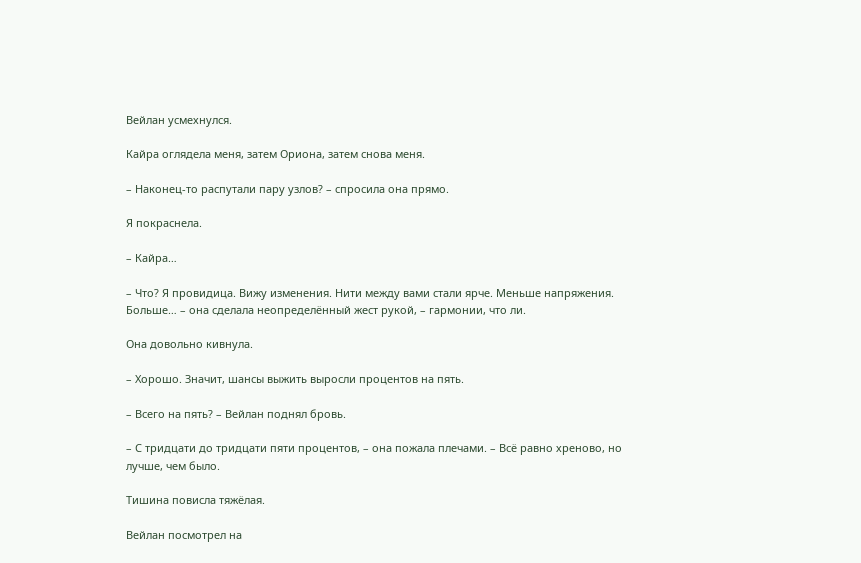Вейлан усмехнулся.

Кайра оглядела меня, затем Ориона, затем снова меня.

– Наконец-то распутали пару узлов? – спросила она прямо.

Я покраснела.

– Кайра…

– Что? Я провидица. Вижу изменения. Нити между вами стали ярче. Меньше напряжения. Больше… – она сделала неопределённый жест рукой, – гармонии, что ли.

Она довольно кивнула.

– Хорошо. Значит, шансы выжить выросли процентов на пять.

– Всего на пять? – Вейлан поднял бровь.

– С тридцати до тридцати пяти процентов, – она пожала плечами. – Всё равно хреново, но лучше, чем было.

Тишина повисла тяжёлая.

Вейлан посмотрел на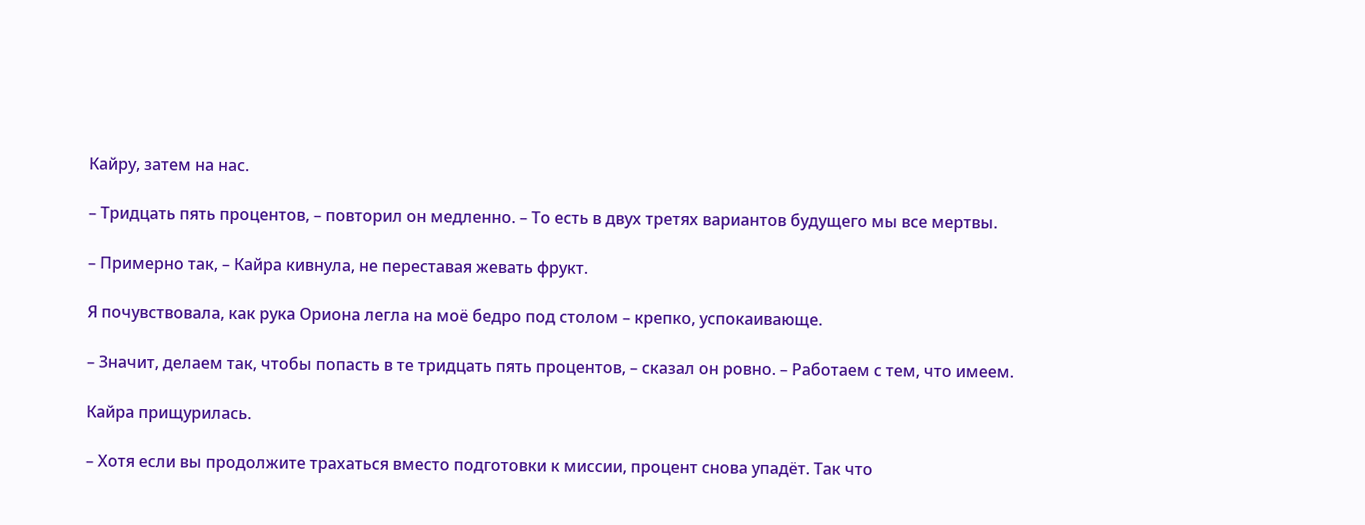Кайру, затем на нас.

– Тридцать пять процентов, – повторил он медленно. – То есть в двух третях вариантов будущего мы все мертвы.

– Примерно так, – Кайра кивнула, не переставая жевать фрукт.

Я почувствовала, как рука Ориона легла на моё бедро под столом – крепко, успокаивающе.

– Значит, делаем так, чтобы попасть в те тридцать пять процентов, – сказал он ровно. – Работаем с тем, что имеем.

Кайра прищурилась.

– Хотя если вы продолжите трахаться вместо подготовки к миссии, процент снова упадёт. Так что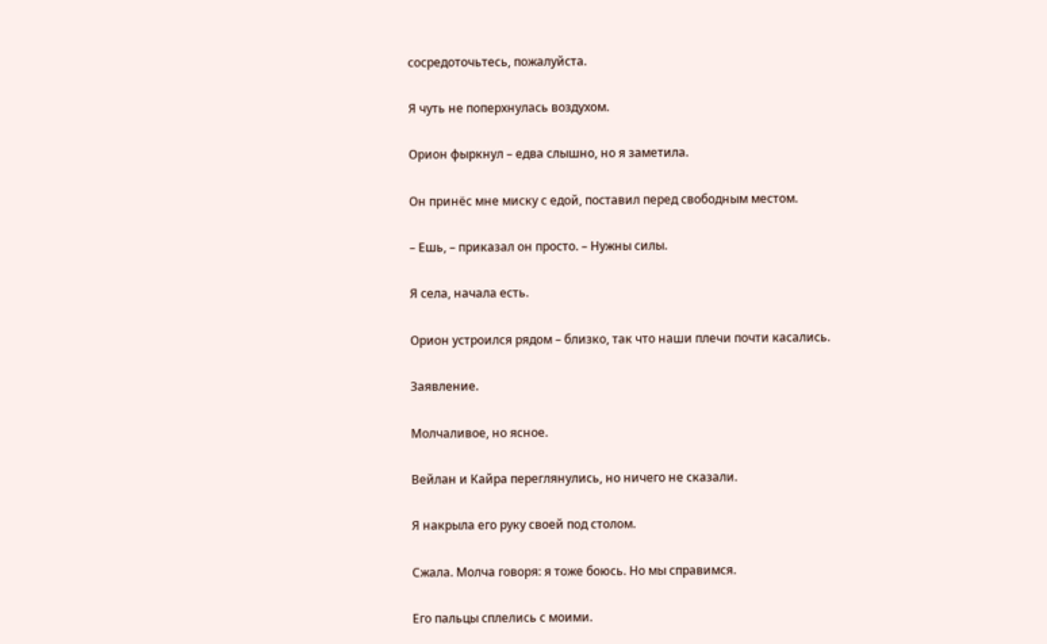сосредоточьтесь, пожалуйста.

Я чуть не поперхнулась воздухом.

Орион фыркнул – едва слышно, но я заметила.

Он принёс мне миску с едой, поставил перед свободным местом.

– Ешь, – приказал он просто. – Нужны силы.

Я села, начала есть.

Орион устроился рядом – близко, так что наши плечи почти касались.

Заявление.

Молчаливое, но ясное.

Вейлан и Кайра переглянулись, но ничего не сказали.

Я накрыла его руку своей под столом.

Сжала. Молча говоря: я тоже боюсь. Но мы справимся.

Его пальцы сплелись с моими.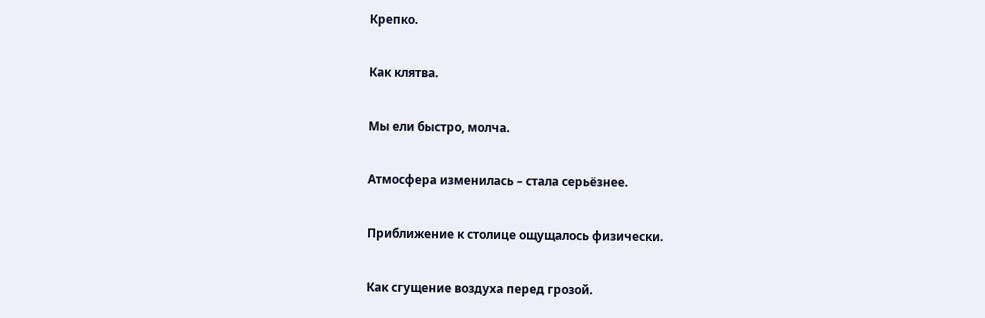Крепко.

Как клятва.

Мы ели быстро, молча.

Атмосфера изменилась – стала серьёзнее.

Приближение к столице ощущалось физически.

Как сгущение воздуха перед грозой.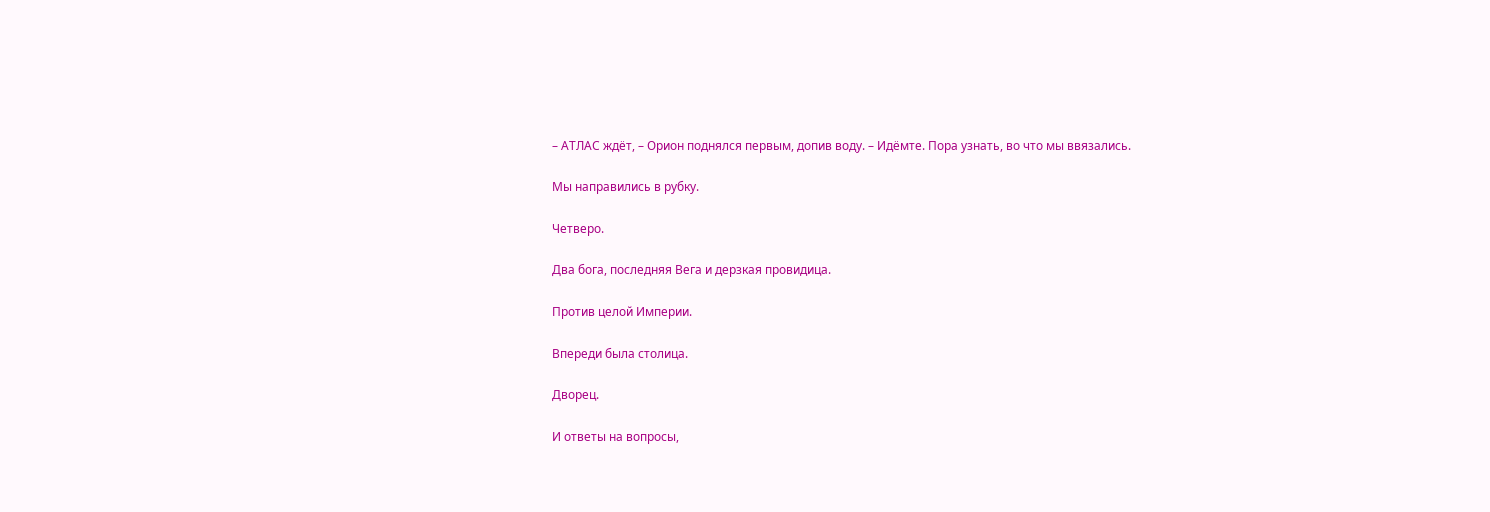– АТЛАС ждёт, – Орион поднялся первым, допив воду. – Идёмте. Пора узнать, во что мы ввязались.

Мы направились в рубку.

Четверо.

Два бога, последняя Вега и дерзкая провидица.

Против целой Империи.

Впереди была столица.

Дворец.

И ответы на вопросы,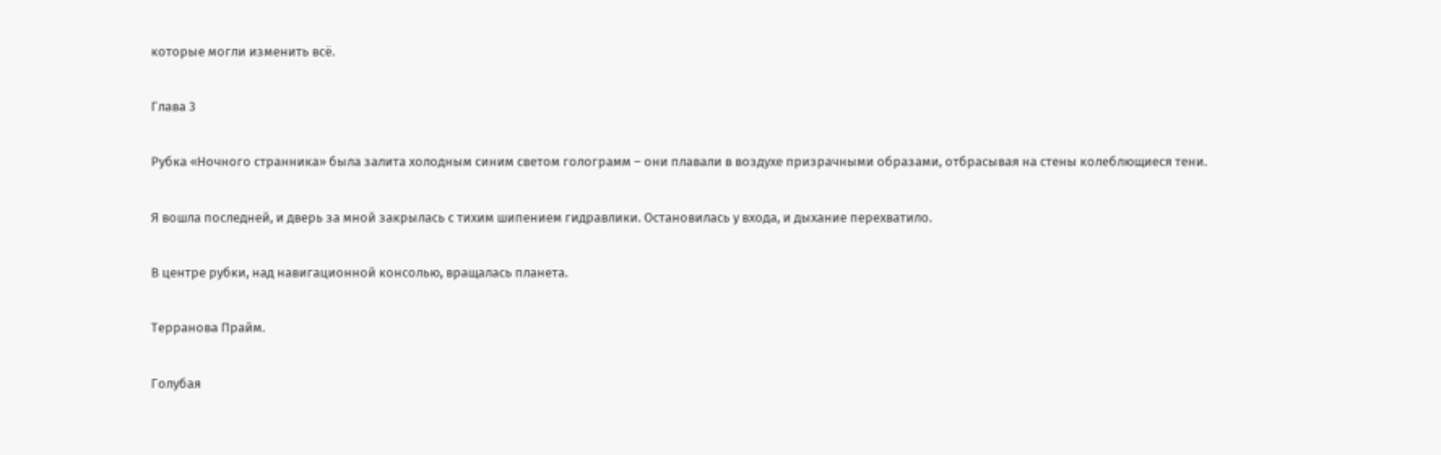которые могли изменить всё.

Глава 3

Рубка «Ночного странника» была залита холодным синим светом голограмм – они плавали в воздухе призрачными образами, отбрасывая на стены колеблющиеся тени.

Я вошла последней, и дверь за мной закрылась с тихим шипением гидравлики. Остановилась у входа, и дыхание перехватило.

В центре рубки, над навигационной консолью, вращалась планета.

Терранова Прайм.

Голубая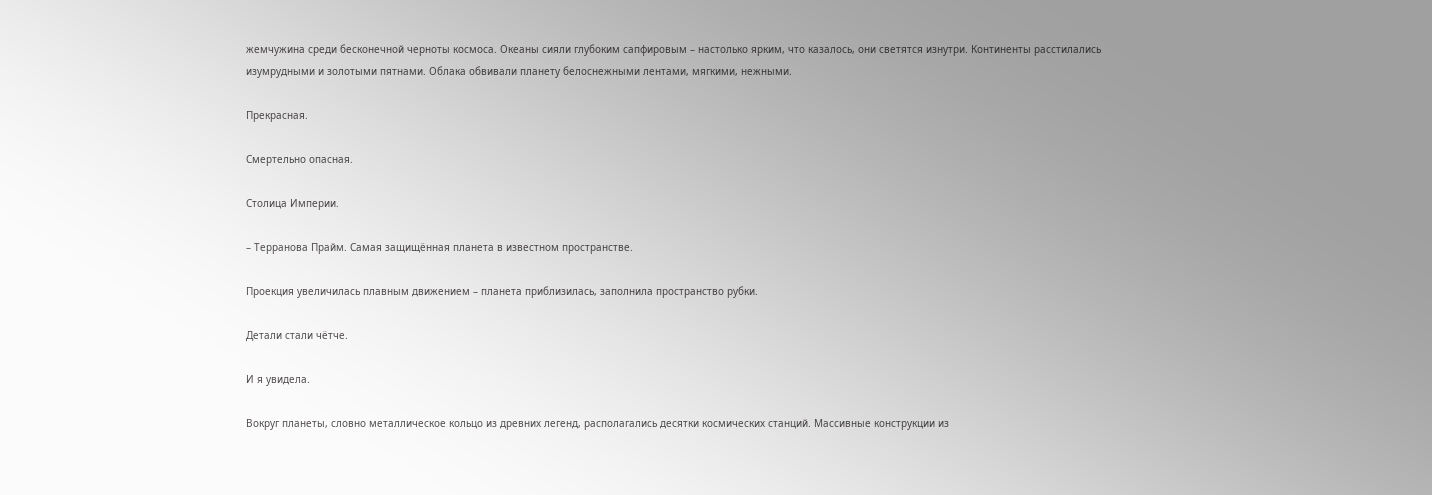жемчужина среди бесконечной черноты космоса. Океаны сияли глубоким сапфировым – настолько ярким, что казалось, они светятся изнутри. Континенты расстилались изумрудными и золотыми пятнами. Облака обвивали планету белоснежными лентами, мягкими, нежными.

Прекрасная.

Смертельно опасная.

Столица Империи.

– Терранова Прайм. Самая защищённая планета в известном пространстве.

Проекция увеличилась плавным движением – планета приблизилась, заполнила пространство рубки.

Детали стали чётче.

И я увидела.

Вокруг планеты, словно металлическое кольцо из древних легенд, располагались десятки космических станций. Массивные конструкции из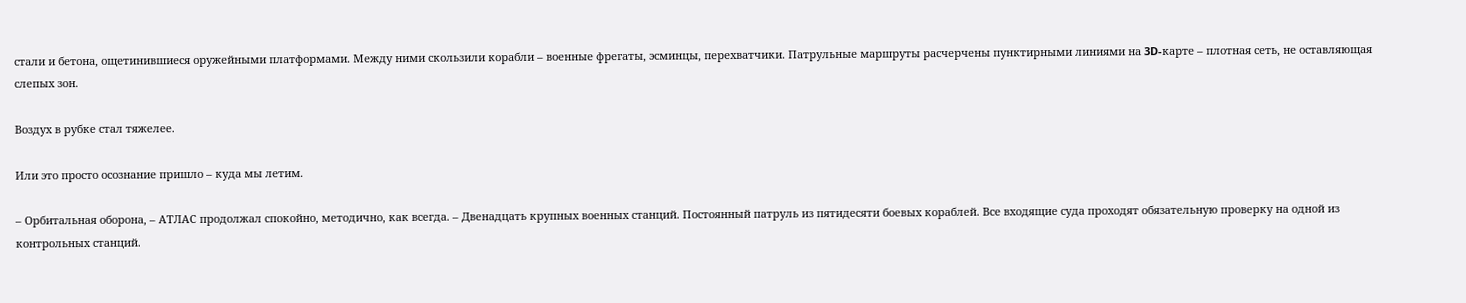стали и бетона, ощетинившиеся оружейными платформами. Между ними скользили корабли – военные фрегаты, эсминцы, перехватчики. Патрульные маршруты расчерчены пунктирными линиями на 3D-карте – плотная сеть, не оставляющая слепых зон.

Воздух в рубке стал тяжелее.

Или это просто осознание пришло – куда мы летим.

– Орбитальная оборона, – АТЛАС продолжал спокойно, методично, как всегда. – Двенадцать крупных военных станций. Постоянный патруль из пятидесяти боевых кораблей. Все входящие суда проходят обязательную проверку на одной из контрольных станций.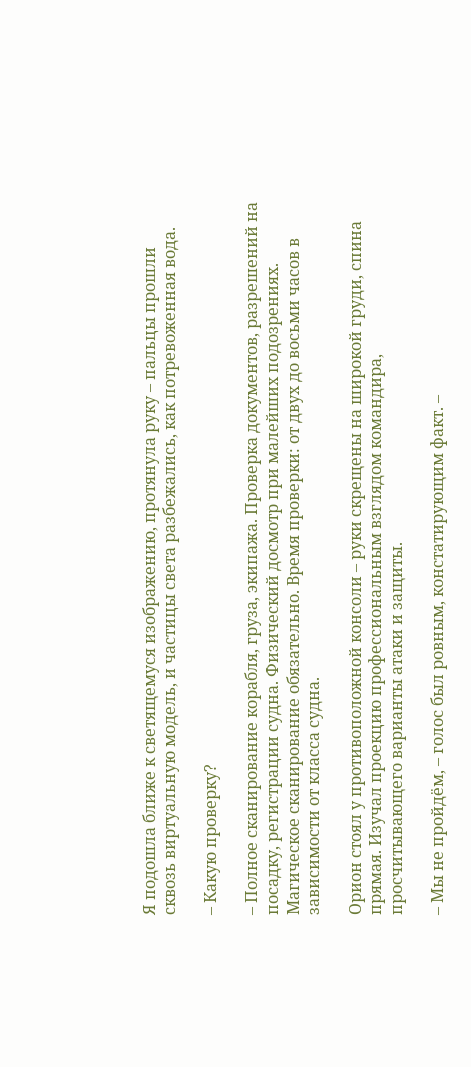Я подошла ближе к светящемуся изображению, протянула руку – пальцы прошли сквозь виртуальную модель, и частицы света разбежались, как потревоженная вода.

– Какую проверку?

– Полное сканирование корабля, груза, экипажа. Проверка документов, разрешений на посадку, регистрации судна. Физический досмотр при малейших подозрениях. Магическое сканирование обязательно. Время проверки: от двух до восьми часов в зависимости от класса судна.

Орион стоял у противоположной консоли – руки скрещены на широкой груди, спина прямая. Изучал проекцию профессиональным взглядом командира, просчитывающего варианты атаки и защиты.

– Мы не пройдём, – голос был ровным, констатирующим факт. –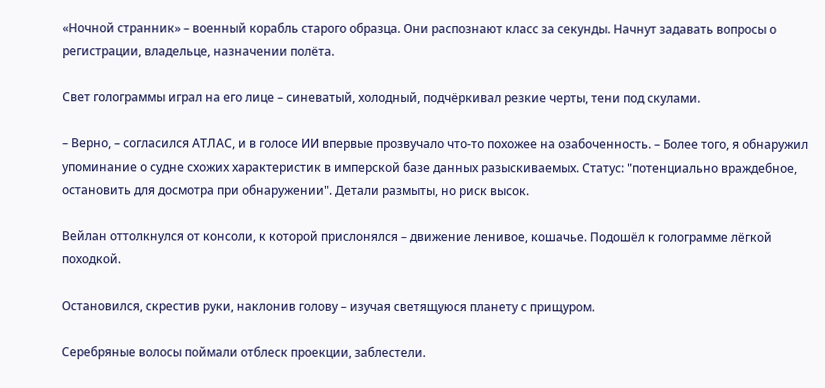«Ночной странник» – военный корабль старого образца. Они распознают класс за секунды. Начнут задавать вопросы о регистрации, владельце, назначении полёта.

Свет голограммы играл на его лице – синеватый, холодный, подчёркивал резкие черты, тени под скулами.

– Верно, – согласился АТЛАС, и в голосе ИИ впервые прозвучало что-то похожее на озабоченность. – Более того, я обнаружил упоминание о судне схожих характеристик в имперской базе данных разыскиваемых. Статус: "потенциально враждебное, остановить для досмотра при обнаружении". Детали размыты, но риск высок.

Вейлан оттолкнулся от консоли, к которой прислонялся – движение ленивое, кошачье. Подошёл к голограмме лёгкой походкой.

Остановился, скрестив руки, наклонив голову – изучая светящуюся планету с прищуром.

Серебряные волосы поймали отблеск проекции, заблестели.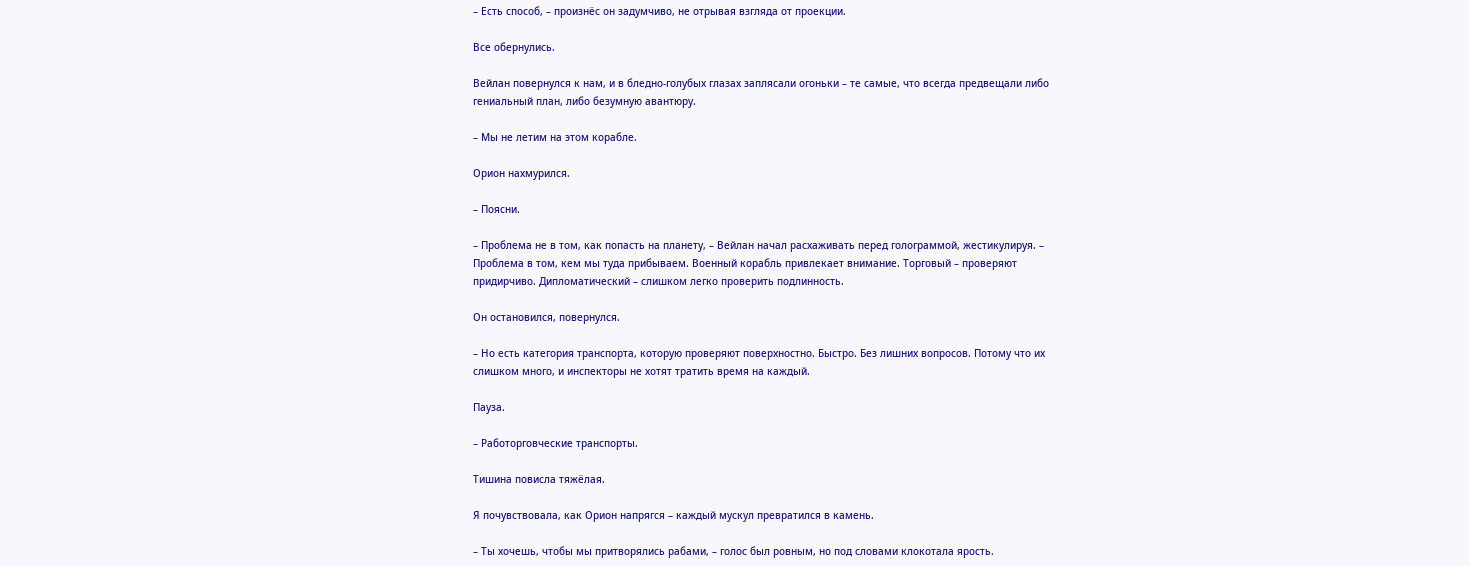– Есть способ, – произнёс он задумчиво, не отрывая взгляда от проекции.

Все обернулись.

Вейлан повернулся к нам, и в бледно-голубых глазах заплясали огоньки – те самые, что всегда предвещали либо гениальный план, либо безумную авантюру.

– Мы не летим на этом корабле.

Орион нахмурился.

– Поясни.

– Проблема не в том, как попасть на планету, – Вейлан начал расхаживать перед голограммой, жестикулируя. – Проблема в том, кем мы туда прибываем. Военный корабль привлекает внимание. Торговый – проверяют придирчиво. Дипломатический – слишком легко проверить подлинность.

Он остановился, повернулся.

– Но есть категория транспорта, которую проверяют поверхностно. Быстро. Без лишних вопросов. Потому что их слишком много, и инспекторы не хотят тратить время на каждый.

Пауза.

– Работорговческие транспорты.

Тишина повисла тяжёлая.

Я почувствовала, как Орион напрягся – каждый мускул превратился в камень.

– Ты хочешь, чтобы мы притворялись рабами, – голос был ровным, но под словами клокотала ярость.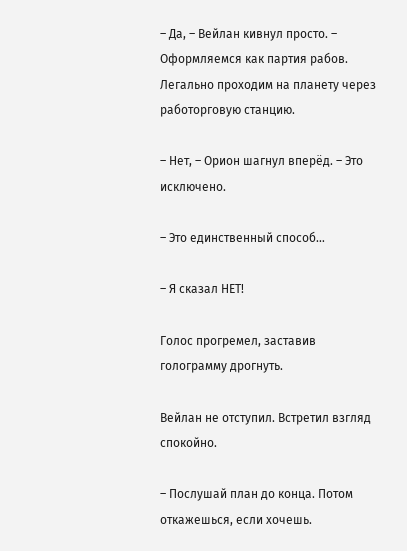– Да, – Вейлан кивнул просто. – Оформляемся как партия рабов. Легально проходим на планету через работорговую станцию.

– Нет, – Орион шагнул вперёд. – Это исключено.

– Это единственный способ…

– Я сказал НЕТ!

Голос прогремел, заставив голограмму дрогнуть.

Вейлан не отступил. Встретил взгляд спокойно.

– Послушай план до конца. Потом откажешься, если хочешь.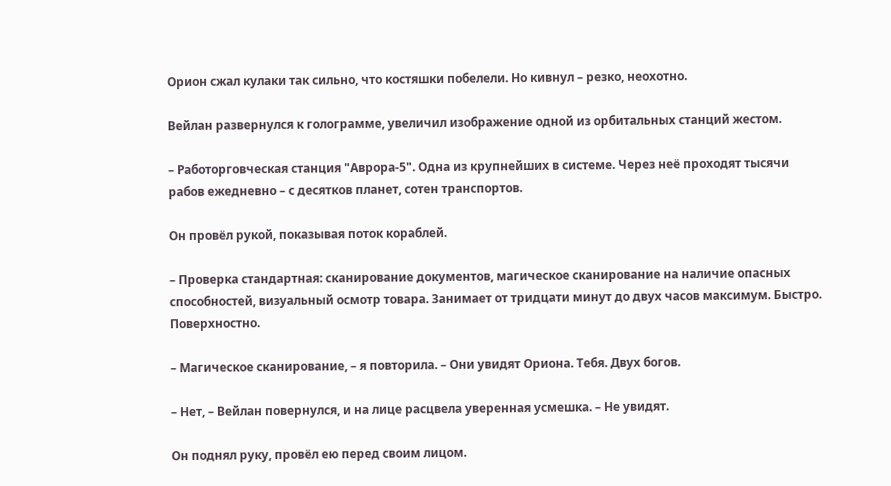Орион сжал кулаки так сильно, что костяшки побелели. Но кивнул – резко, неохотно.

Вейлан развернулся к голограмме, увеличил изображение одной из орбитальных станций жестом.

– Работорговческая станция "Аврора-5". Одна из крупнейших в системе. Через неё проходят тысячи рабов ежедневно – с десятков планет, сотен транспортов.

Он провёл рукой, показывая поток кораблей.

– Проверка стандартная: сканирование документов, магическое сканирование на наличие опасных способностей, визуальный осмотр товара. Занимает от тридцати минут до двух часов максимум. Быстро. Поверхностно.

– Магическое сканирование, – я повторила. – Они увидят Ориона. Тебя. Двух богов.

– Нет, – Вейлан повернулся, и на лице расцвела уверенная усмешка. – Не увидят.

Он поднял руку, провёл ею перед своим лицом.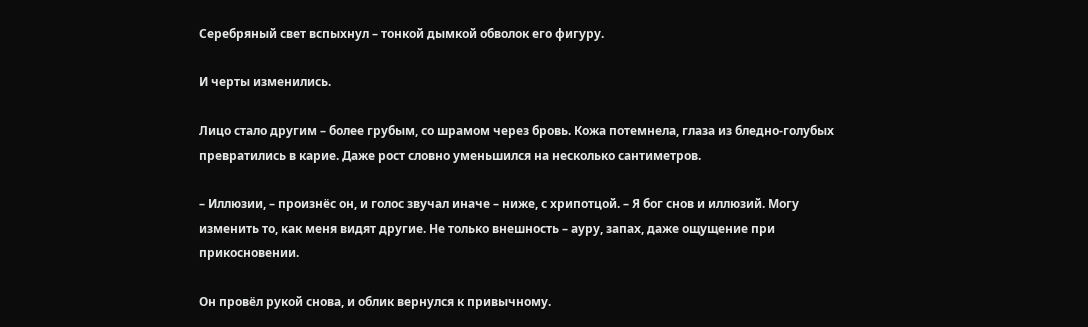Серебряный свет вспыхнул – тонкой дымкой обволок его фигуру.

И черты изменились.

Лицо стало другим – более грубым, со шрамом через бровь. Кожа потемнела, глаза из бледно-голубых превратились в карие. Даже рост словно уменьшился на несколько сантиметров.

– Иллюзии, – произнёс он, и голос звучал иначе – ниже, с хрипотцой. – Я бог снов и иллюзий. Могу изменить то, как меня видят другие. Не только внешность – ауру, запах, даже ощущение при прикосновении.

Он провёл рукой снова, и облик вернулся к привычному.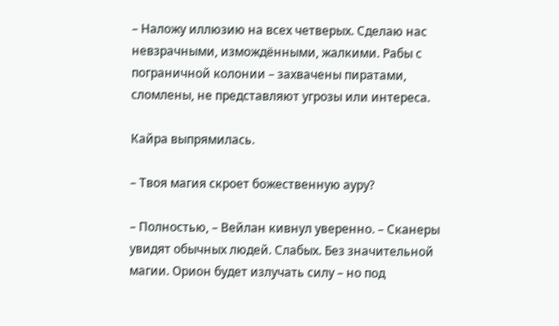– Наложу иллюзию на всех четверых. Сделаю нас невзрачными, измождёнными, жалкими. Рабы с пограничной колонии – захвачены пиратами, сломлены, не представляют угрозы или интереса.

Кайра выпрямилась.

– Твоя магия скроет божественную ауру?

– Полностью, – Вейлан кивнул уверенно. – Сканеры увидят обычных людей. Слабых. Без значительной магии. Орион будет излучать силу – но под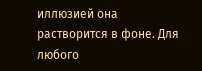иллюзией она растворится в фоне. Для любого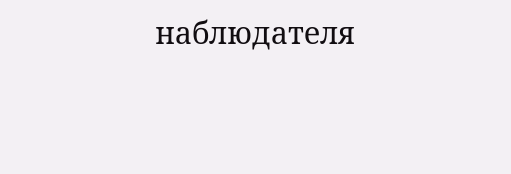наблюдателя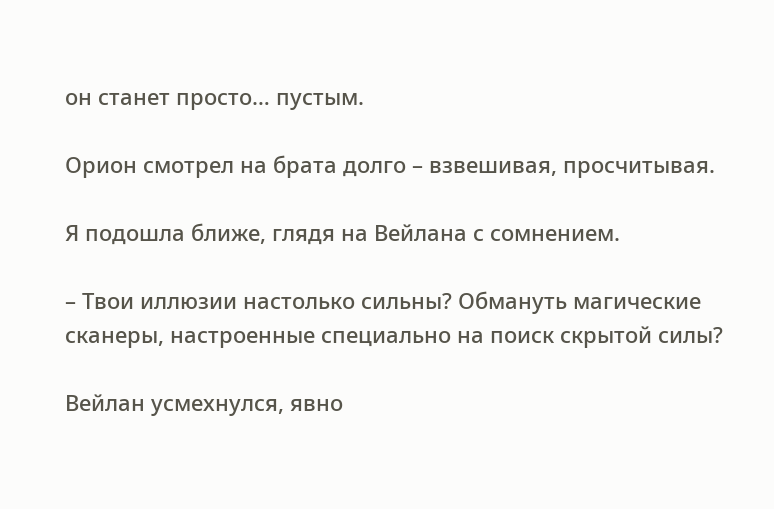он станет просто… пустым.

Орион смотрел на брата долго – взвешивая, просчитывая.

Я подошла ближе, глядя на Вейлана с сомнением.

– Твои иллюзии настолько сильны? Обмануть магические сканеры, настроенные специально на поиск скрытой силы?

Вейлан усмехнулся, явно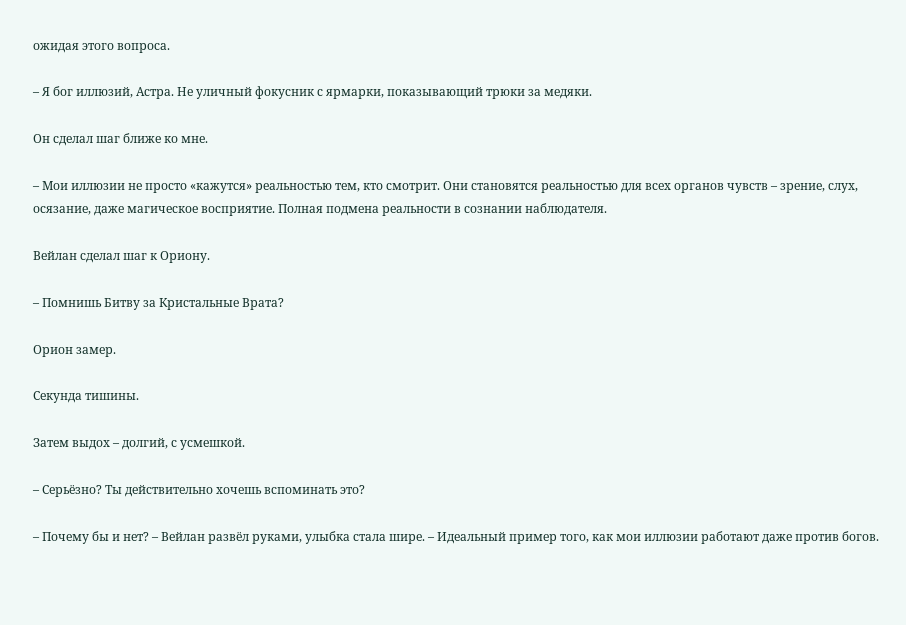ожидая этого вопроса.

– Я бог иллюзий, Астра. Не уличный фокусник с ярмарки, показывающий трюки за медяки.

Он сделал шаг ближе ко мне.

– Мои иллюзии не просто «кажутся» реальностью тем, кто смотрит. Они становятся реальностью для всех органов чувств – зрение, слух, осязание, даже магическое восприятие. Полная подмена реальности в сознании наблюдателя.

Вейлан сделал шаг к Ориону.

– Помнишь Битву за Кристальные Врата?

Орион замер.

Секунда тишины.

Затем выдох – долгий, с усмешкой.

– Серьёзно? Ты действительно хочешь вспоминать это?

– Почему бы и нет? – Вейлан развёл руками, улыбка стала шире. – Идеальный пример того, как мои иллюзии работают даже против богов.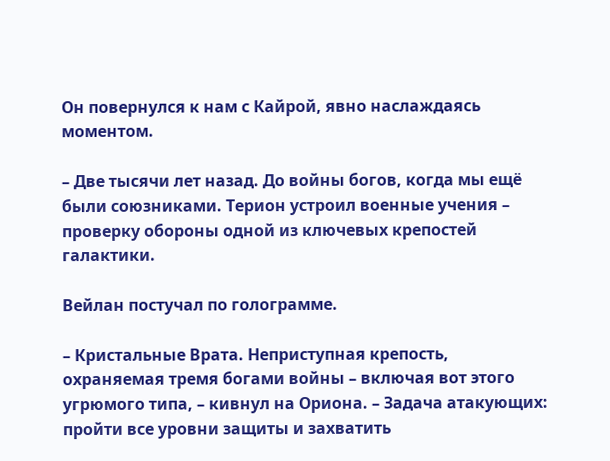Он повернулся к нам с Кайрой, явно наслаждаясь моментом.

– Две тысячи лет назад. До войны богов, когда мы ещё были союзниками. Терион устроил военные учения – проверку обороны одной из ключевых крепостей галактики.

Вейлан постучал по голограмме.

– Кристальные Врата. Неприступная крепость, охраняемая тремя богами войны – включая вот этого угрюмого типа, – кивнул на Ориона. – Задача атакующих: пройти все уровни защиты и захватить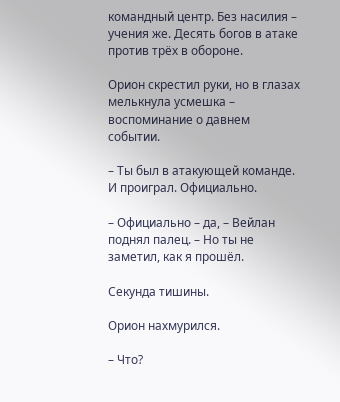командный центр. Без насилия – учения же. Десять богов в атаке против трёх в обороне.

Орион скрестил руки, но в глазах мелькнула усмешка – воспоминание о давнем событии.

– Ты был в атакующей команде. И проиграл. Официально.

– Официально – да, – Вейлан поднял палец. – Но ты не заметил, как я прошёл.

Секунда тишины.

Орион нахмурился.

– Что?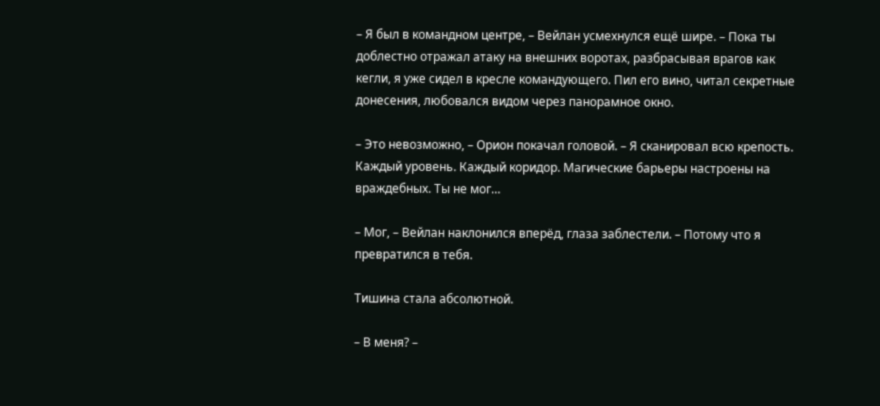– Я был в командном центре, – Вейлан усмехнулся ещё шире. – Пока ты доблестно отражал атаку на внешних воротах, разбрасывая врагов как кегли, я уже сидел в кресле командующего. Пил его вино, читал секретные донесения, любовался видом через панорамное окно.

– Это невозможно, – Орион покачал головой. – Я сканировал всю крепость. Каждый уровень. Каждый коридор. Магические барьеры настроены на враждебных. Ты не мог…

– Мог, – Вейлан наклонился вперёд, глаза заблестели. – Потому что я превратился в тебя.

Тишина стала абсолютной.

– В меня? –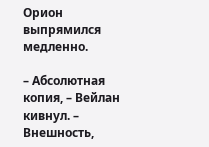Орион выпрямился медленно.

– Абсолютная копия, – Вейлан кивнул. – Внешность,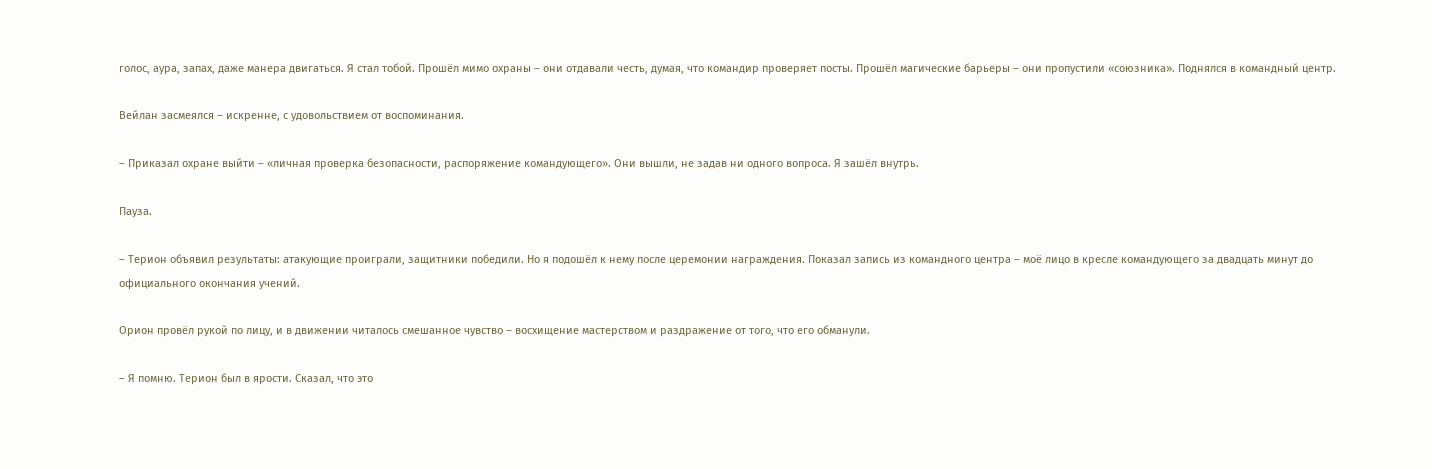голос, аура, запах, даже манера двигаться. Я стал тобой. Прошёл мимо охраны – они отдавали честь, думая, что командир проверяет посты. Прошёл магические барьеры – они пропустили «союзника». Поднялся в командный центр.

Вейлан засмеялся – искренне, с удовольствием от воспоминания.

– Приказал охране выйти – «личная проверка безопасности, распоряжение командующего». Они вышли, не задав ни одного вопроса. Я зашёл внутрь.

Пауза.

– Терион объявил результаты: атакующие проиграли, защитники победили. Но я подошёл к нему после церемонии награждения. Показал запись из командного центра – моё лицо в кресле командующего за двадцать минут до официального окончания учений.

Орион провёл рукой по лицу, и в движении читалось смешанное чувство – восхищение мастерством и раздражение от того, что его обманули.

– Я помню. Терион был в ярости. Сказал, что это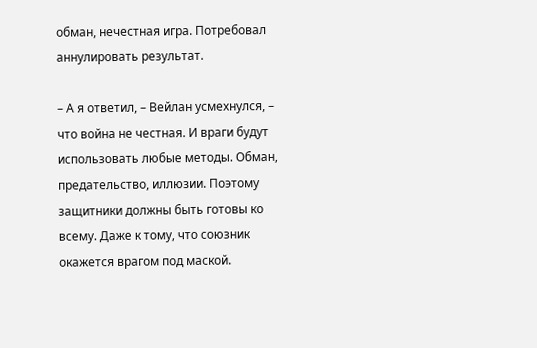обман, нечестная игра. Потребовал аннулировать результат.

– А я ответил, – Вейлан усмехнулся, – что война не честная. И враги будут использовать любые методы. Обман, предательство, иллюзии. Поэтому защитники должны быть готовы ко всему. Даже к тому, что союзник окажется врагом под маской.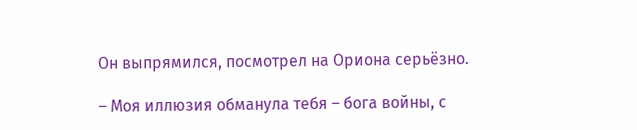Он выпрямился, посмотрел на Ориона серьёзно.

– Моя иллюзия обманула тебя – бога войны, с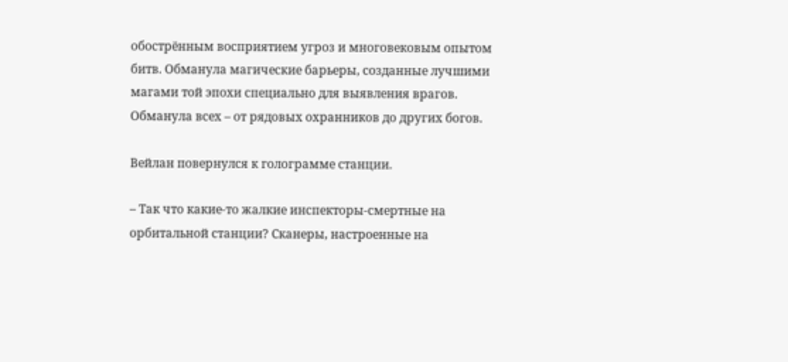обострённым восприятием угроз и многовековым опытом битв. Обманула магические барьеры, созданные лучшими магами той эпохи специально для выявления врагов. Обманула всех – от рядовых охранников до других богов.

Вейлан повернулся к голограмме станции.

– Так что какие-то жалкие инспекторы-смертные на орбитальной станции? Сканеры, настроенные на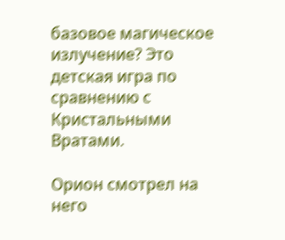базовое магическое излучение? Это детская игра по сравнению с Кристальными Вратами.

Орион смотрел на него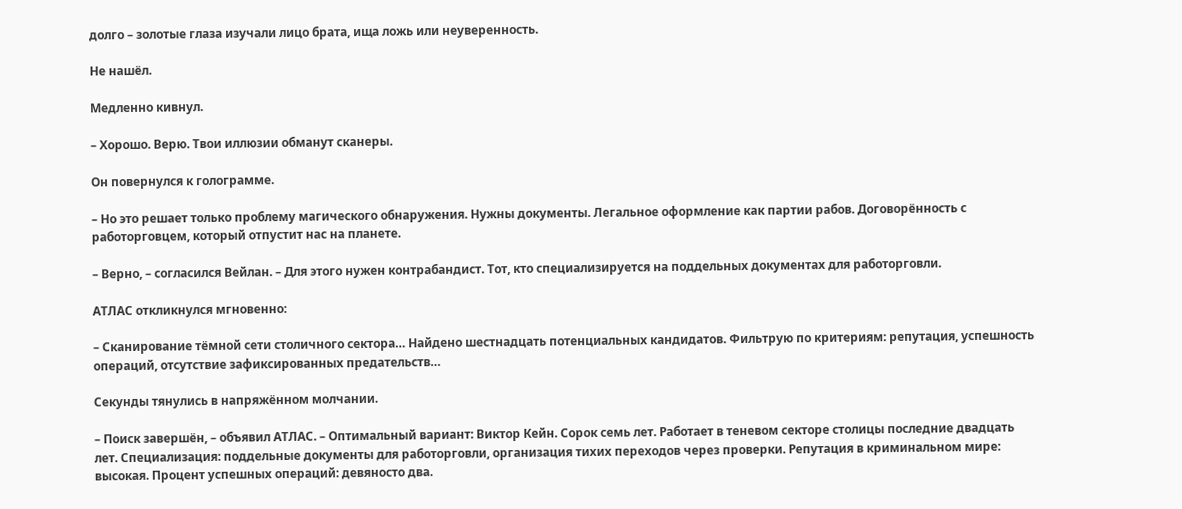долго – золотые глаза изучали лицо брата, ища ложь или неуверенность.

Не нашёл.

Медленно кивнул.

– Хорошо. Верю. Твои иллюзии обманут сканеры.

Он повернулся к голограмме.

– Но это решает только проблему магического обнаружения. Нужны документы. Легальное оформление как партии рабов. Договорённость с работорговцем, который отпустит нас на планете.

– Верно, – согласился Вейлан. – Для этого нужен контрабандист. Тот, кто специализируется на поддельных документах для работорговли.

АТЛАС откликнулся мгновенно:

– Сканирование тёмной сети столичного сектора… Найдено шестнадцать потенциальных кандидатов. Фильтрую по критериям: репутация, успешность операций, отсутствие зафиксированных предательств…

Секунды тянулись в напряжённом молчании.

– Поиск завершён, – объявил АТЛАС. – Оптимальный вариант: Виктор Кейн. Сорок семь лет. Работает в теневом секторе столицы последние двадцать лет. Специализация: поддельные документы для работорговли, организация тихих переходов через проверки. Репутация в криминальном мире: высокая. Процент успешных операций: девяносто два.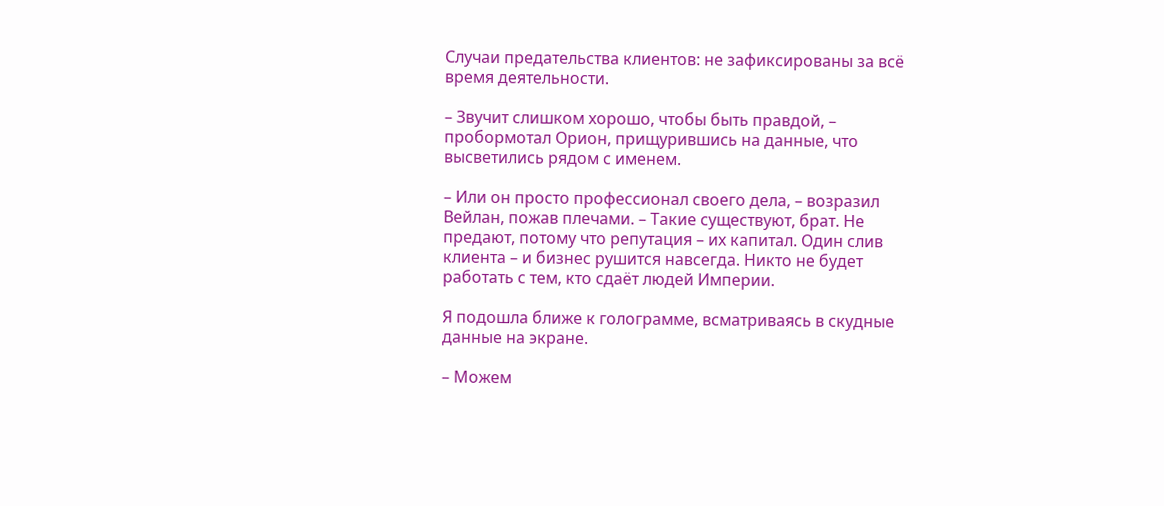Случаи предательства клиентов: не зафиксированы за всё время деятельности.

– Звучит слишком хорошо, чтобы быть правдой, – пробормотал Орион, прищурившись на данные, что высветились рядом с именем.

– Или он просто профессионал своего дела, – возразил Вейлан, пожав плечами. – Такие существуют, брат. Не предают, потому что репутация – их капитал. Один слив клиента – и бизнес рушится навсегда. Никто не будет работать с тем, кто сдаёт людей Империи.

Я подошла ближе к голограмме, всматриваясь в скудные данные на экране.

– Можем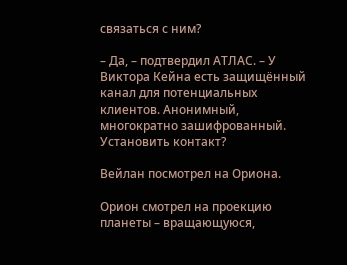связаться с ним?

– Да, – подтвердил АТЛАС. – У Виктора Кейна есть защищённый канал для потенциальных клиентов. Анонимный, многократно зашифрованный. Установить контакт?

Вейлан посмотрел на Ориона.

Орион смотрел на проекцию планеты – вращающуюся,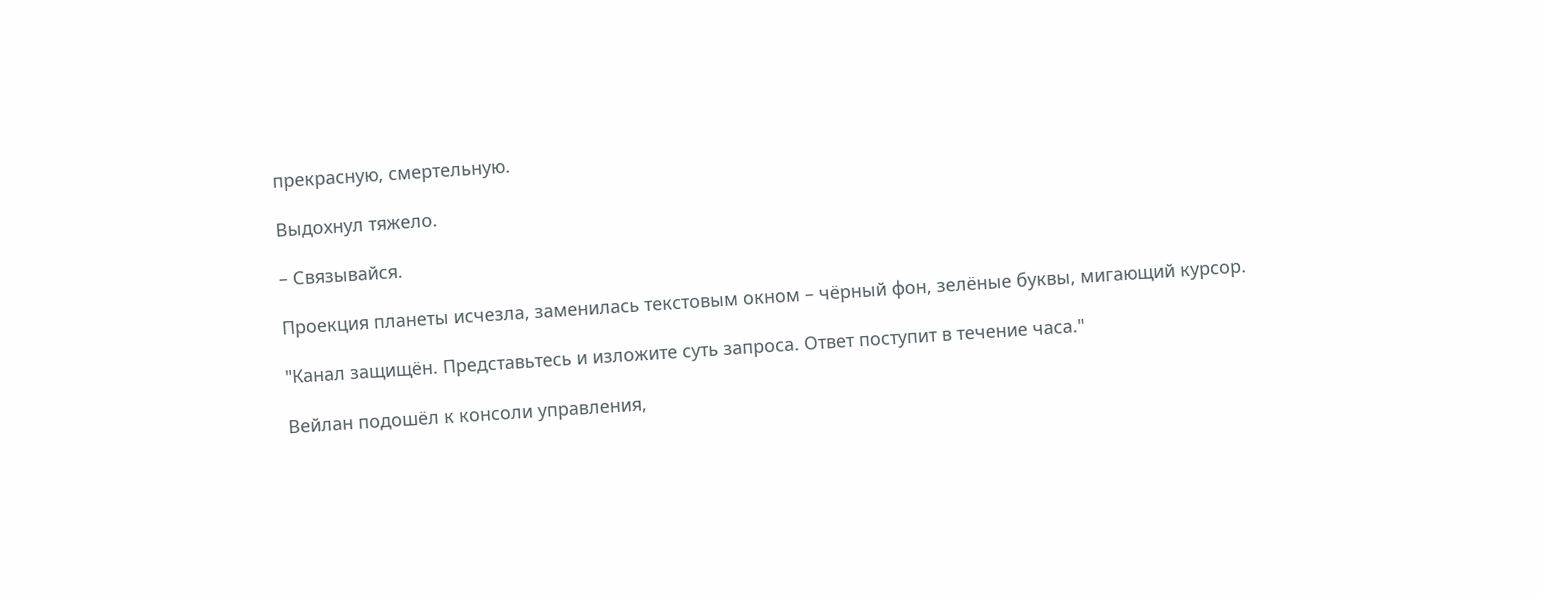прекрасную, смертельную.

Выдохнул тяжело.

– Связывайся.

Проекция планеты исчезла, заменилась текстовым окном – чёрный фон, зелёные буквы, мигающий курсор.

"Канал защищён. Представьтесь и изложите суть запроса. Ответ поступит в течение часа."

Вейлан подошёл к консоли управления,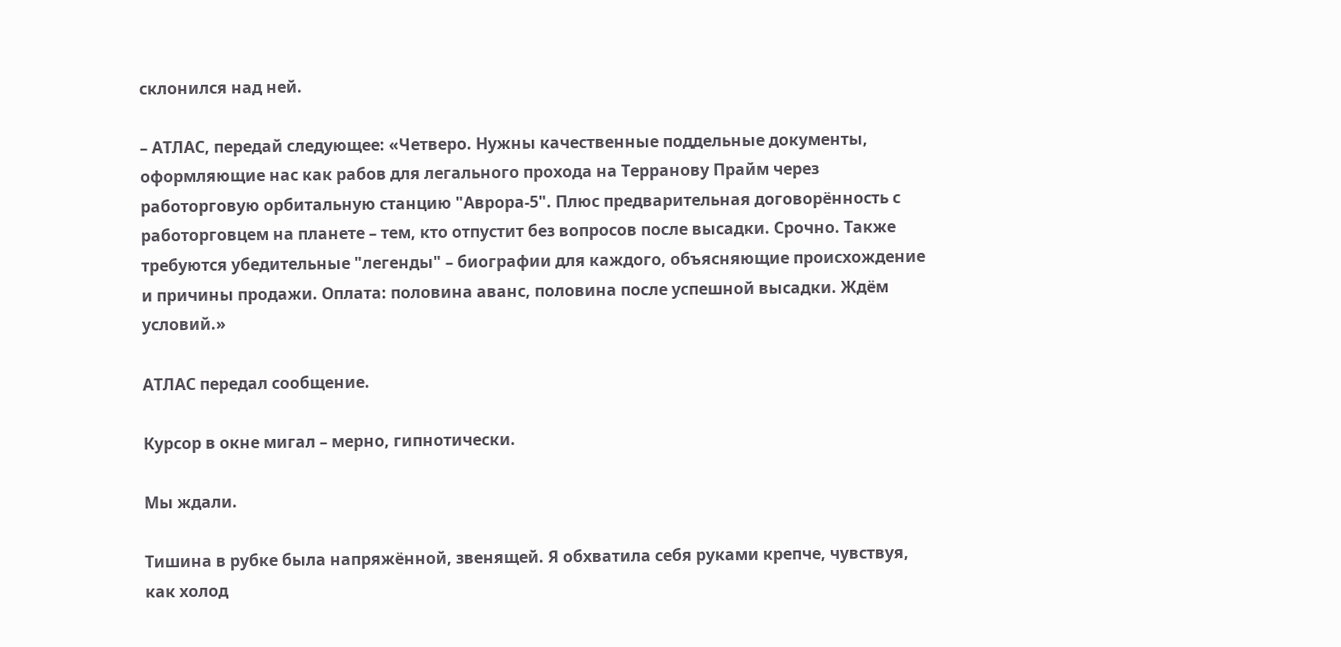склонился над ней.

– АТЛАС, передай следующее: «Четверо. Нужны качественные поддельные документы, оформляющие нас как рабов для легального прохода на Терранову Прайм через работорговую орбитальную станцию "Аврора-5". Плюс предварительная договорённость с работорговцем на планете – тем, кто отпустит без вопросов после высадки. Срочно. Также требуются убедительные "легенды" – биографии для каждого, объясняющие происхождение и причины продажи. Оплата: половина аванс, половина после успешной высадки. Ждём условий.»

АТЛАС передал сообщение.

Курсор в окне мигал – мерно, гипнотически.

Мы ждали.

Тишина в рубке была напряжённой, звенящей. Я обхватила себя руками крепче, чувствуя, как холод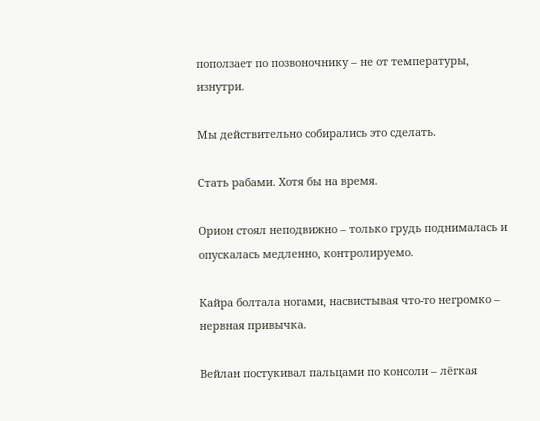поползает по позвоночнику – не от температуры, изнутри.

Мы действительно собирались это сделать.

Стать рабами. Хотя бы на время.

Орион стоял неподвижно – только грудь поднималась и опускалась медленно, контролируемо.

Кайра болтала ногами, насвистывая что-то негромко – нервная привычка.

Вейлан постукивал пальцами по консоли – лёгкая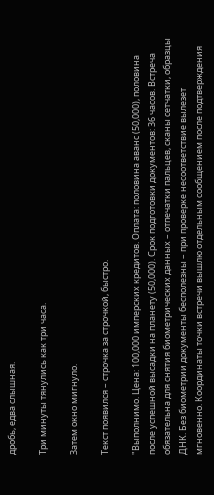дробь, едва слышная.

Три минуты тянулись как три часа.

Затем окно мигнуло.

Текст появился – строчка за строчкой, быстро.

"Выполнимо. Цена: 100,000 имперских кредитов. Оплата: половина аванс (50,000), половина после успешной высадки на планету (50,000). Срок подготовки документов: 36 часов. Встреча обязательна для снятия биометрических данных – отпечатки пальцев, сканы сетчатки, образцы ДНК. Без биометрии документы бесполезны – при проверке несоответствие вылезет мгновенно. Координаты точки встречи вышлю отдельным сообщением после подтверждения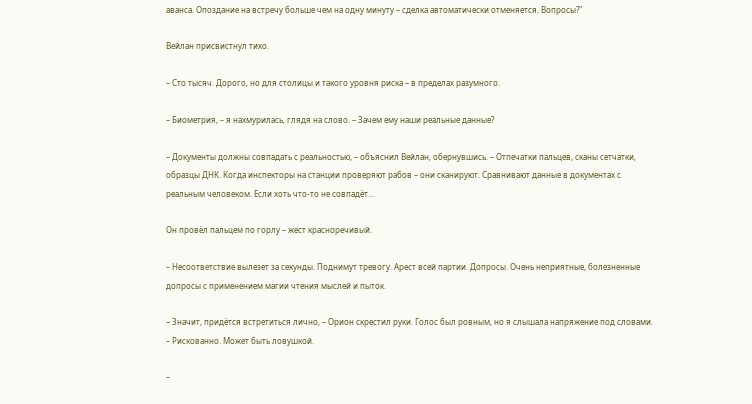аванса. Опоздание на встречу больше чем на одну минуту – сделка автоматически отменяется. Вопросы?"

Вейлан присвистнул тихо.

– Сто тысяч. Дорого, но для столицы и такого уровня риска – в пределах разумного.

– Биометрия, – я нахмурилась, глядя на слово. – Зачем ему наши реальные данные?

– Документы должны совпадать с реальностью, – объяснил Вейлан, обернувшись. – Отпечатки пальцев, сканы сетчатки, образцы ДНК. Когда инспекторы на станции проверяют рабов – они сканируют. Сравнивают данные в документах с реальным человеком. Если хоть что-то не совпадёт…

Он провёл пальцем по горлу – жест красноречивый.

– Несоответствие вылезет за секунды. Поднимут тревогу. Арест всей партии. Допросы. Очень неприятные, болезненные допросы с применением магии чтения мыслей и пыток.

– Значит, придётся встретиться лично, – Орион скрестил руки. Голос был ровным, но я слышала напряжение под словами. – Рискованно. Может быть ловушкой.

–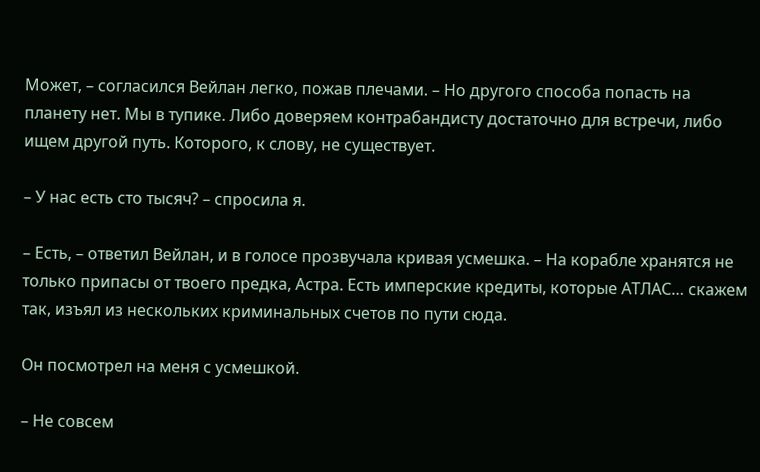Может, – согласился Вейлан легко, пожав плечами. – Но другого способа попасть на планету нет. Мы в тупике. Либо доверяем контрабандисту достаточно для встречи, либо ищем другой путь. Которого, к слову, не существует.

– У нас есть сто тысяч? – спросила я.

– Есть, – ответил Вейлан, и в голосе прозвучала кривая усмешка. – На корабле хранятся не только припасы от твоего предка, Астра. Есть имперские кредиты, которые АТЛАС… скажем так, изъял из нескольких криминальных счетов по пути сюда.

Он посмотрел на меня с усмешкой.

– Не совсем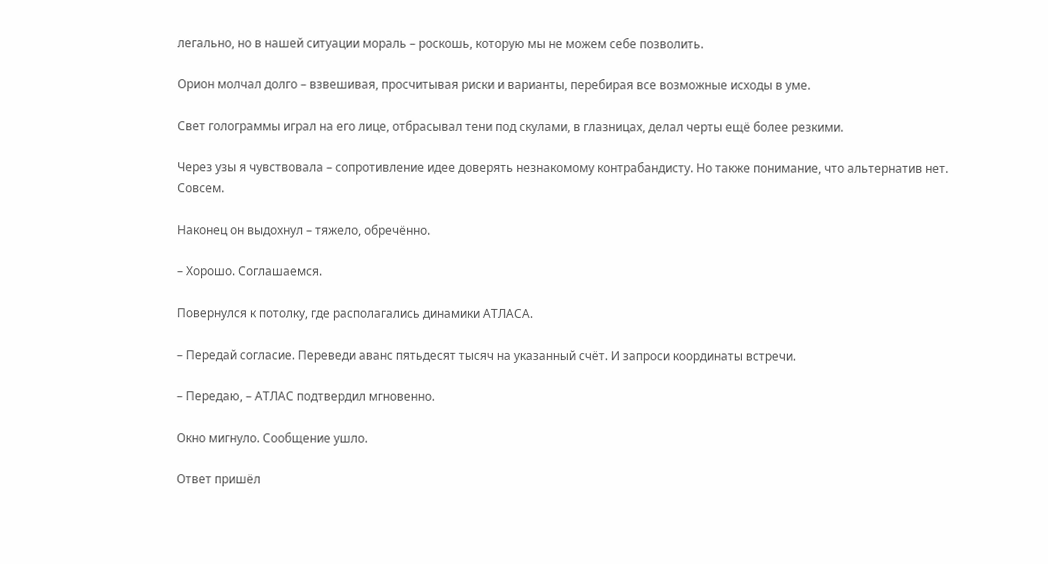легально, но в нашей ситуации мораль – роскошь, которую мы не можем себе позволить.

Орион молчал долго – взвешивая, просчитывая риски и варианты, перебирая все возможные исходы в уме.

Свет голограммы играл на его лице, отбрасывал тени под скулами, в глазницах, делал черты ещё более резкими.

Через узы я чувствовала – сопротивление идее доверять незнакомому контрабандисту. Но также понимание, что альтернатив нет. Совсем.

Наконец он выдохнул – тяжело, обречённо.

– Хорошо. Соглашаемся.

Повернулся к потолку, где располагались динамики АТЛАСА.

– Передай согласие. Переведи аванс пятьдесят тысяч на указанный счёт. И запроси координаты встречи.

– Передаю, – АТЛАС подтвердил мгновенно.

Окно мигнуло. Сообщение ушло.

Ответ пришёл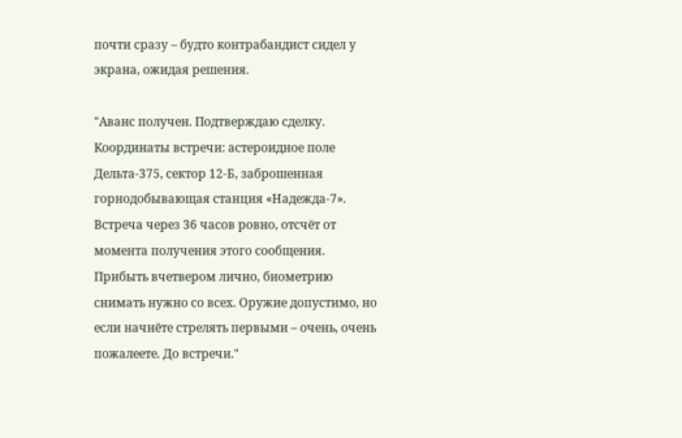почти сразу – будто контрабандист сидел у экрана, ожидая решения.

"Аванс получен. Подтверждаю сделку. Координаты встречи: астероидное поле Дельта-375, сектор 12-Б, заброшенная горнодобывающая станция «Надежда-7». Встреча через 36 часов ровно, отсчёт от момента получения этого сообщения. Прибыть вчетвером лично, биометрию снимать нужно со всех. Оружие допустимо, но если начнёте стрелять первыми – очень, очень пожалеете. До встречи."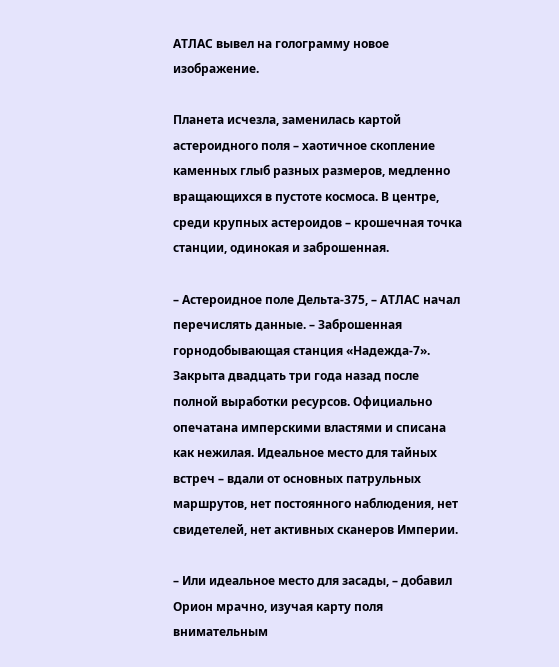АТЛАС вывел на голограмму новое изображение.

Планета исчезла, заменилась картой астероидного поля – хаотичное скопление каменных глыб разных размеров, медленно вращающихся в пустоте космоса. В центре, среди крупных астероидов – крошечная точка станции, одинокая и заброшенная.

– Астероидное поле Дельта-375, – АТЛАС начал перечислять данные. – Заброшенная горнодобывающая станция «Надежда-7». Закрыта двадцать три года назад после полной выработки ресурсов. Официально опечатана имперскими властями и списана как нежилая. Идеальное место для тайных встреч – вдали от основных патрульных маршрутов, нет постоянного наблюдения, нет свидетелей, нет активных сканеров Империи.

– Или идеальное место для засады, – добавил Орион мрачно, изучая карту поля внимательным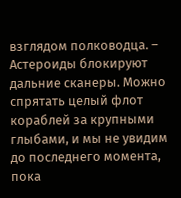взглядом полководца. – Астероиды блокируют дальние сканеры. Можно спрятать целый флот кораблей за крупными глыбами, и мы не увидим до последнего момента, пока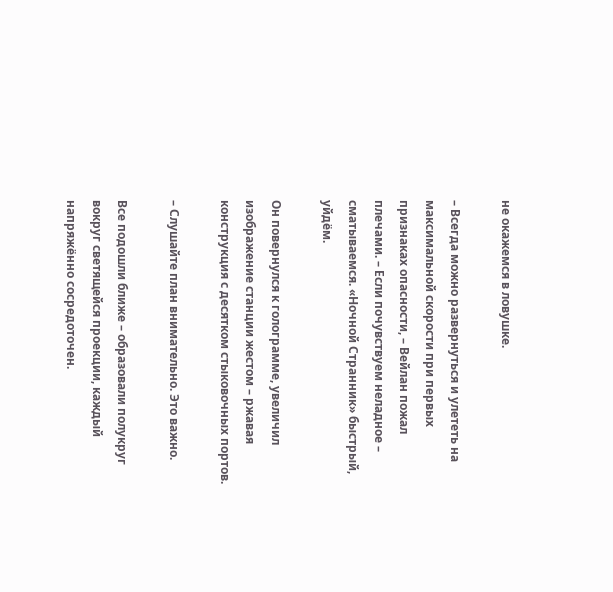не окажемся в ловушке.

– Всегда можно развернуться и улететь на максимальной скорости при первых признаках опасности, – Вейлан пожал плечами. – Если почувствуем неладное – сматываемся. «Ночной Странник» быстрый, уйдём.

Он повернулся к голограмме, увеличил изображение станции жестом – ржавая конструкция с десятком стыковочных портов.

– Слушайте план внимательно. Это важно.

Все подошли ближе – образовали полукруг вокруг светящейся проекции, каждый напряжённо сосредоточен.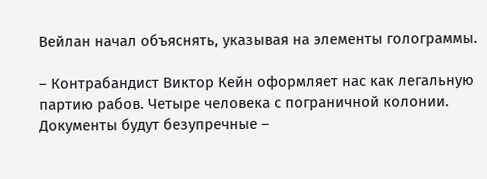Вейлан начал объяснять, указывая на элементы голограммы.

– Контрабандист Виктор Кейн оформляет нас как легальную партию рабов. Четыре человека с пограничной колонии. Документы будут безупречные –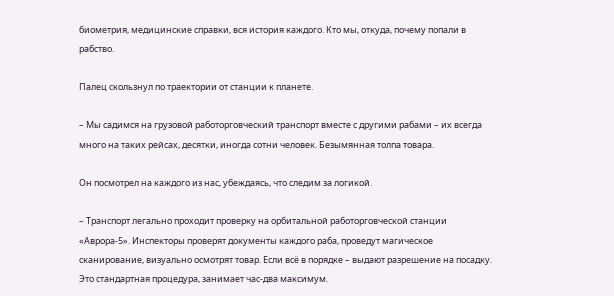биометрия, медицинские справки, вся история каждого. Кто мы, откуда, почему попали в рабство.

Палец скользнул по траектории от станции к планете.

– Мы садимся на грузовой работорговческий транспорт вместе с другими рабами – их всегда много на таких рейсах, десятки, иногда сотни человек. Безымянная толпа товара.

Он посмотрел на каждого из нас, убеждаясь, что следим за логикой.

– Транспорт легально проходит проверку на орбитальной работорговческой станции «Аврора-5». Инспекторы проверят документы каждого раба, проведут магическое сканирование, визуально осмотрят товар. Если всё в порядке – выдают разрешение на посадку. Это стандартная процедура, занимает час-два максимум.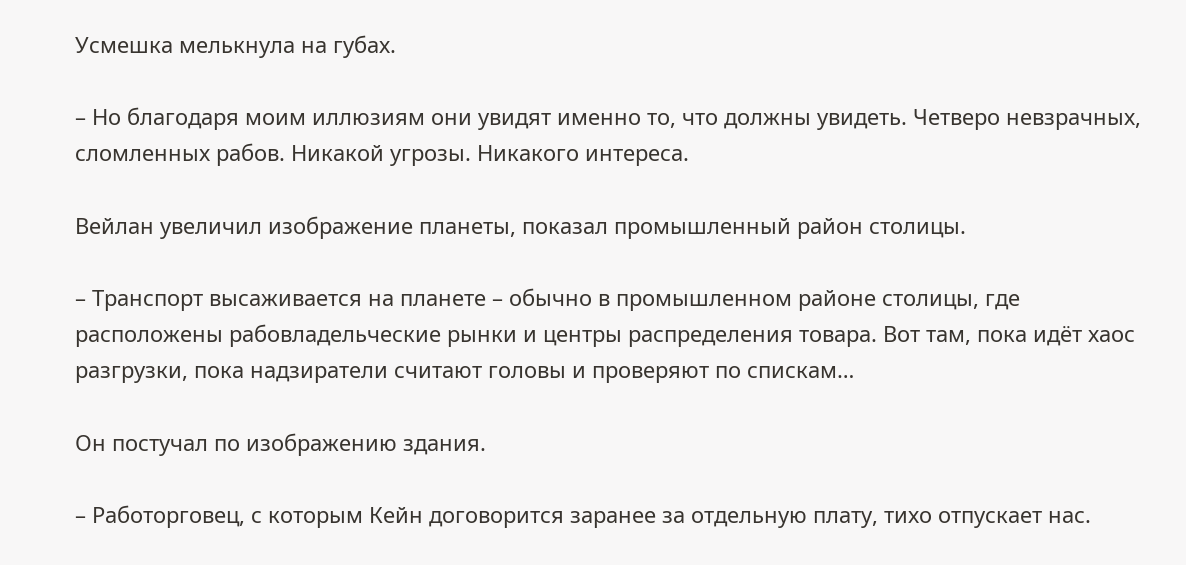Усмешка мелькнула на губах.

– Но благодаря моим иллюзиям они увидят именно то, что должны увидеть. Четверо невзрачных, сломленных рабов. Никакой угрозы. Никакого интереса.

Вейлан увеличил изображение планеты, показал промышленный район столицы.

– Транспорт высаживается на планете – обычно в промышленном районе столицы, где расположены рабовладельческие рынки и центры распределения товара. Вот там, пока идёт хаос разгрузки, пока надзиратели считают головы и проверяют по спискам…

Он постучал по изображению здания.

– Работорговец, с которым Кейн договорится заранее за отдельную плату, тихо отпускает нас.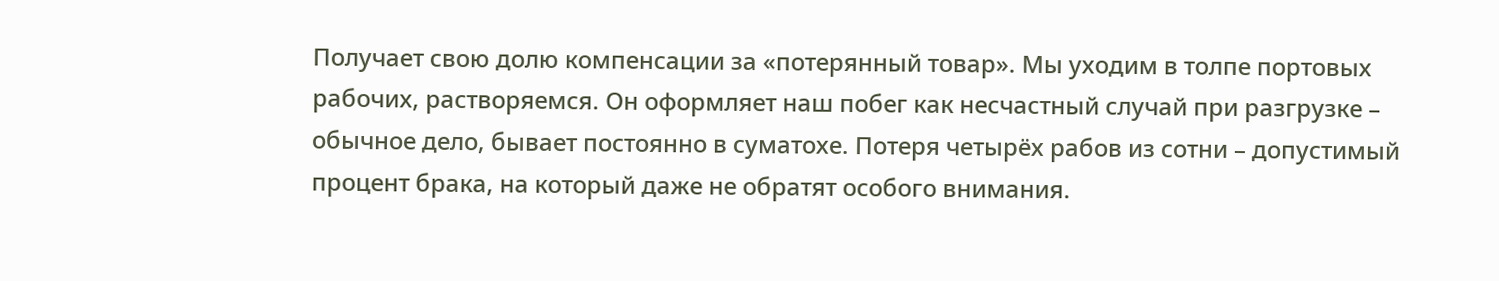Получает свою долю компенсации за «потерянный товар». Мы уходим в толпе портовых рабочих, растворяемся. Он оформляет наш побег как несчастный случай при разгрузке – обычное дело, бывает постоянно в суматохе. Потеря четырёх рабов из сотни – допустимый процент брака, на который даже не обратят особого внимания.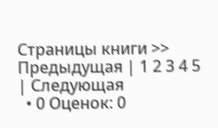Страницы книги >> Предыдущая | 1 2 3 4 5 | Следующая
  • 0 Оценок: 0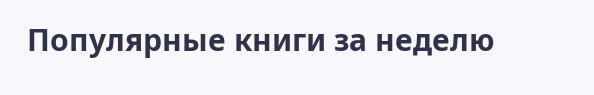Популярные книги за неделю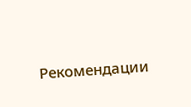Рекомендации